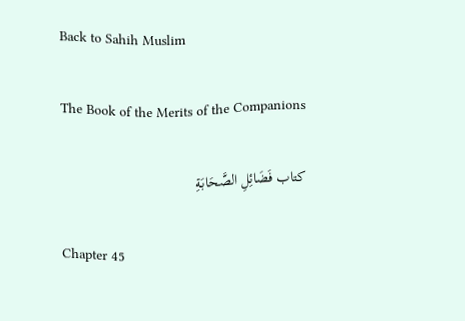Back to Sahih Muslim

The Book of the Merits of the Companions

كتاب فَضَائِلِ الصَّحَابَةِ

Chapter 45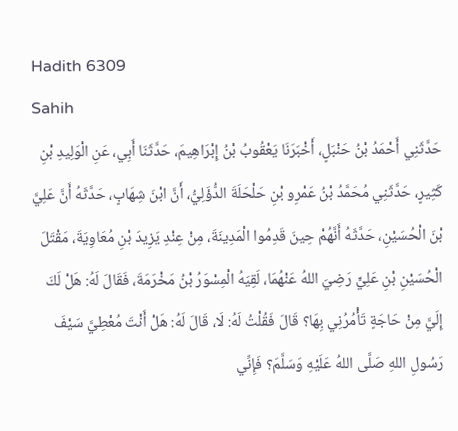Hadith 6309
Sahih
حَدَّثَنِي أَحْمَدُ بْنُ حَنْبَلٍ، أَخْبَرَنَا يَعْقُوبُ بْنُ إِبْرَاهِيمَ، حَدَّثَنَا أَبِي، عَنِ الْوَلِيدِ بْنِ كَثِيرٍ، حَدَّثَنِي مُحَمَّدُ بْنُ عَمْرِو بْنِ حَلْحَلَةَ الدُّؤَلِيُّ، أَنَّ ابْنَ شِهَابٍ، حَدَّثَهُ أَنَّ عَلِيَّ بْنَ الْحُسَيْنِ، حَدَّثَهُ أَنَّهُمْ حِينَ قَدِمُوا الْمَدِينَةَ، مِنْ عِنْدِ يَزِيدَ بْنِ مُعَاوِيَةَ، مَقْتَلَ الْحُسَيْنِ بْنِ عَلِيٍّ رَضِيَ اللهُ عَنْهُمَا، لَقِيَهُ الْمِسْوَرُ بْنُ مَخْرَمَةَ، فَقَالَ لَهُ: هَلْ لَكَ إِلَيَّ مِنْ حَاجَةٍ تَأْمُرُنِي بِهَا؟ قَالَ فَقُلْتُ لَهُ: لَا، قَالَ لَهُ: هَلْ أَنْتَ مُعْطِيَّ سَيْفَ رَسُولِ اللهِ صَلَّى اللهُ عَلَيْهِ وَسَلَّمَ؟ فَإِنِّي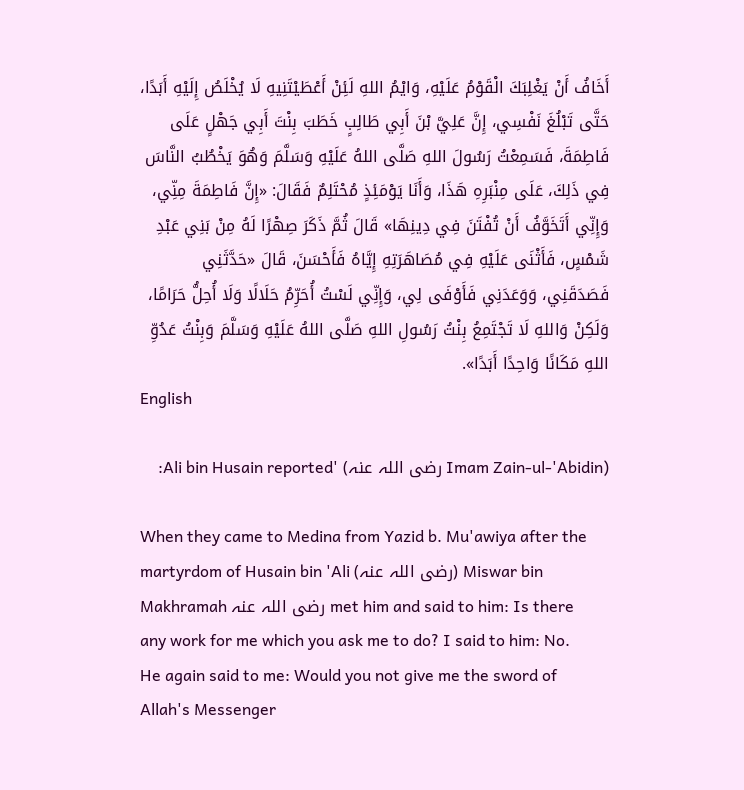أَخَافُ أَنْ يَغْلِبَكَ الْقَوْمُ عَلَيْهِ، وَايْمُ اللهِ لَئِنْ أَعْطَيْتَنِيهِ لَا يُخْلَصُ إِلَيْهِ أَبَدًا، حَتَّى تَبْلُغَ نَفْسِي، إِنَّ عَلِيَّ بْنَ أَبِي طَالِبٍ خَطَبَ بِنْتَ أَبِي جَهْلٍ عَلَى فَاطِمَةَ، فَسَمِعْتُ رَسُولَ اللهِ صَلَّى اللهُ عَلَيْهِ وَسَلَّمَ وَهُوَ يَخْطُبُ النَّاسَ فِي ذَلِكَ، عَلَى مِنْبَرِهِ هَذَا، وَأَنَا يَوْمَئِذٍ مُحْتَلِمٌ فَقَالَ: «إِنَّ فَاطِمَةَ مِنِّي، وَإِنِّي أَتَخَوَّفُ أَنْ تُفْتَنَ فِي دِينِهَا» قَالَ ثُمَّ ذَكَرَ صِهْرًا لَهُ مِنْ بَنِي عَبْدِ شَمْسٍ، فَأَثْنَى عَلَيْهِ فِي مُصَاهَرَتِهِ إِيَّاهُ فَأَحْسَنَ، قَالَ «حَدَّثَنِي فَصَدَقَنِي، وَوَعَدَنِي فَأَوْفَى لِي، وَإِنِّي لَسْتُ أُحَرِّمُ حَلَالًا وَلَا أُحِلُّ حَرَامًا، وَلَكِنْ وَاللهِ لَا تَجْتَمِعُ بِنْتُ رَسُولِ اللهِ صَلَّى اللهُ عَلَيْهِ وَسَلَّمَ وَبِنْتُ عَدُوِّ اللهِ مَكَانًا وَاحِدًا أَبَدًا».
English

(Imam Zain-ul-'Abidin رضی اللہ عنہ) 'Ali bin Husain reported:

When they came to Medina from Yazid b. Mu'awiya after the martyrdom of Husain bin 'Ali (رضی اللہ عنہ) Miswar bin Makhramah رضی اللہ عنہ met him and said to him: Is there any work for me which you ask me to do? I said to him: No. He again said to me: Would you not give me the sword of Allah's Messenger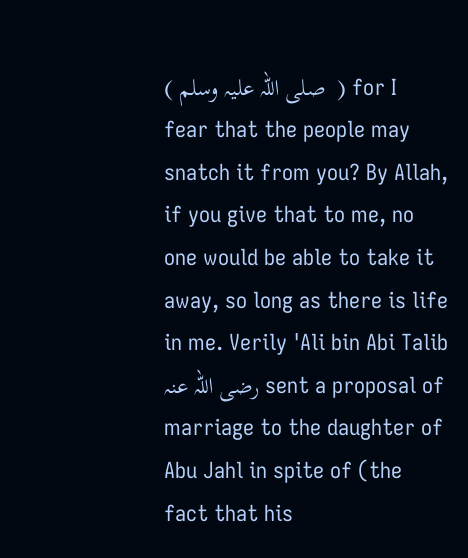( صلی ‌اللہ ‌علیہ ‌وسلم ‌ ) for I fear that the people may snatch it from you? By Allah, if you give that to me, no one would be able to take it away, so long as there is life in me. Verily 'Ali bin Abi Talib رضی اللہ عنہ sent a proposal of marriage to the daughter of Abu Jahl in spite of (the fact that his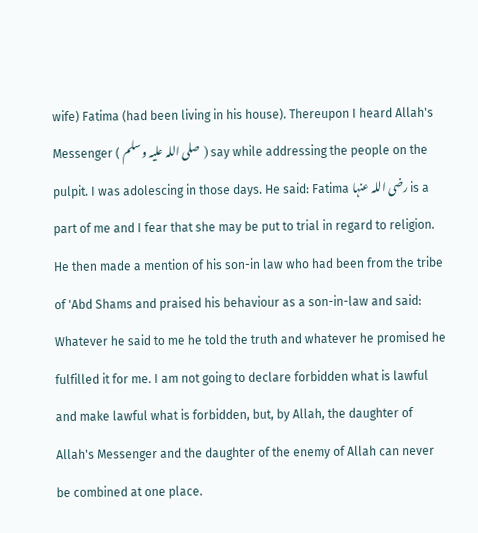wife) Fatima (had been living in his house). Thereupon I heard Allah's Messenger ( صلی ‌اللہ ‌علیہ ‌وسلم ‌ ) say while addressing the people on the pulpit. I was adolescing in those days. He said: Fatima رضی اللہ عنہا is a part of me and I fear that she may be put to trial in regard to religion. He then made a mention of his son-in law who had been from the tribe of 'Abd Shams and praised his behaviour as a son-in-law and said: Whatever he said to me he told the truth and whatever he promised he fulfilled it for me. I am not going to declare forbidden what is lawful and make lawful what is forbidden, but, by Allah, the daughter of Allah's Messenger and the daughter of the enemy of Allah can never be combined at one place.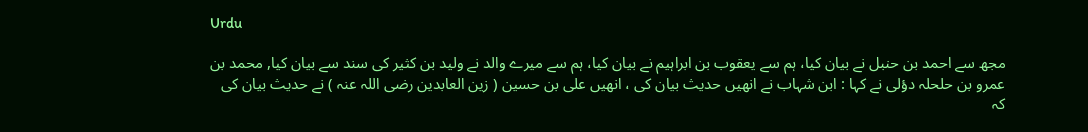Urdu

مجھ سے احمد بن حنبل نے بیان کیا، ہم سے یعقوب بن ابراہیم نے بیان کیا، ہم سے میرے والد نے ولید بن کثیر کی سند سے بیان کیا, محمد بن عمرو بن حلحلہ دؤلی نے کہا : ابن شہاب نے انھیں حدیث بیان کی ، انھیں علی بن حسین ( زین العابدین رضی اللہ عنہ ) نے حدیث بیان کی کہ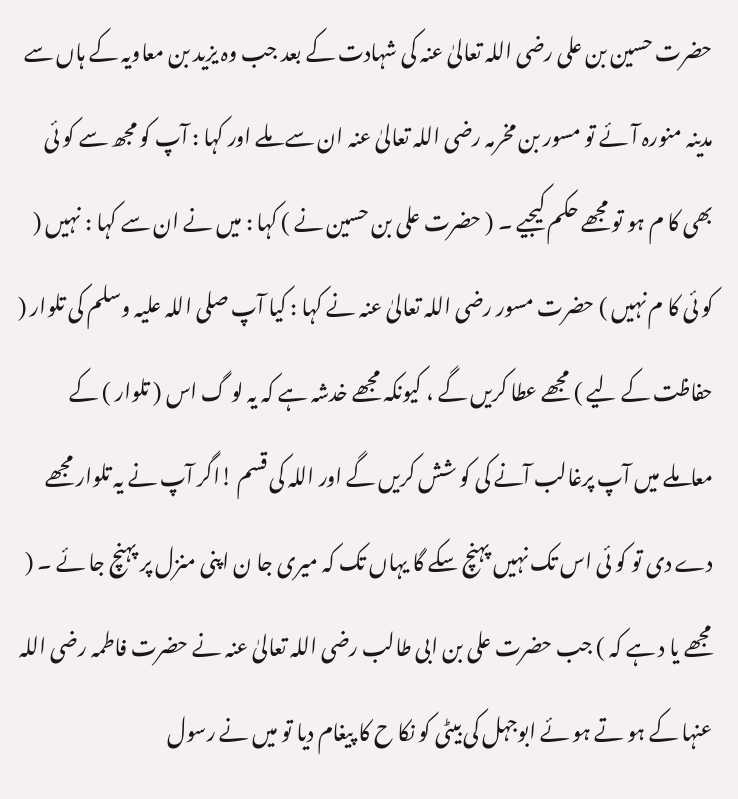حضرت حسین بن علی رضی اللہ تعالیٰ عنہ کی شہادت کے بعد جب وہ یزید بن معاویہ کے ہاں سے مدینہ منورہ آئے تو مسور بن مخرمہ رضی اللہ تعالیٰ عنہ ان سے ملے اور کہا : آپ کو مجھ سے کو ئی بھی کا م ہو تو مجھے حکم کیجیے ۔ ( حضرت علی بن حسین نے ) کہا : میں نے ان سے کہا : نہیں ( کو ئی کا م نہیں ) حضرت مسور رضی اللہ تعالیٰ عنہ نے کہا : کیا آپ صلی اللہ علیہ وسلم کی تلوار ( حفاظت کے لیے ) مجھے عطا کریں گے ، کیونکہ مجھے خدشہ ہے کہ یہ لو گ اس ( تلوار ) کے معاملے میں آپ پرغالب آنے کی کو شش کریں گے اور اللہ کی قسم !اگر آپ نے یہ تلوار مجھے دے دی تو کو ئی اس تک نہیں پہنچ سکے گا یہاں تک کہ میری جا ن اپنی منزل پر پہنچ جا ئے ۔ ( مجھے یا د ہے کہ ) جب حضرت علی بن ابی طالب رضی اللہ تعالیٰ عنہ نے حضرت فاطمہ رضی اللہ عنہا کے ہو تے ہو ئے ابوجہل کی بیٹی کو نکا ح کا پیغام دیا تو میں نے رسول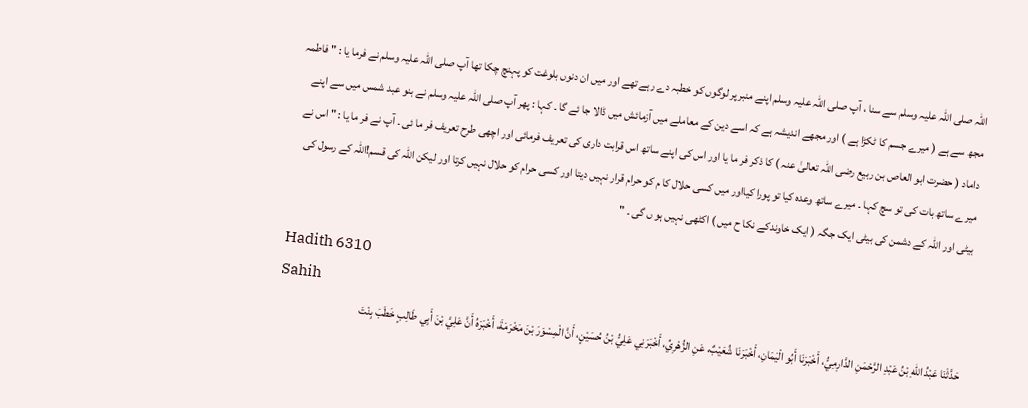اللہ صلی اللہ علیہ وسلم سے سنا ، آپ صلی اللہ علیہ وسلم اپنے منبرپر لوگوں کو خطبہ دے رہے تھے اور میں ان دنوں بلوغت کو پہنچ چکا تھا آپ صلی اللہ علیہ وسلم نے فرما یا : " فاطمہ مجھ سے ہے ( میرے جسم کا ٹکڑا ہے ) اور مجھے اندیشہ ہے کہ اسے دین کے معاملے میں آزمائش میں ڈالا جا ئے گا ۔ کہا : پھر آپ صلی اللہ علیہ وسلم نے بنو عبد شمس میں سے اپنے داماد ( حضرت ابو العاص بن ربیع رضی اللہ تعالیٰ عنہ ) کا ذکر فر ما یا اور اس کی اپنے ساتھ اس قرابت داری کی تعریف فرمائی اور اچھی طرح تعریف فر ما ئی ۔ آپ نے فر ما یا : " اس نے میرے ساتھ بات کی تو سچ کہا ۔ میرے ساتھ وعدہ کیا تو پورا کیااور میں کسی حلال کا م کو حرام قرار نہیں دیتا اور کسی حرام کو حلال نہیں کرتا اور لیکن اللہ کی قسم!اللہ کے رسول کی بیٹی اور اللہ کے دشمن کی بیٹی ایک جگہ ( ایک خاوندکے نکا ح میں ) اکٹھی نہیں ہو ں گی ۔ "

Hadith 6310
Sahih
حَدَّثَنَا عَبْدُ اللهِ بْنُ عَبْدِ الرَّحْمَنِ الدَّارِمِيُّ، أَخْبَرَنَا أَبُو الْيَمَانِ، أَخْبَرَنَا شُعَيْبٌ، عَنِ الزُّهْرِيِّ، أَخْبَرَنِي عَلِيُّ بْنُ حُسَيْنٍ، أَنَّ الْمِسْوَرَ بْنَ مَخْرَمَةَ، أَخْبَرَهُ أَنَّ عَلِيَّ بْنَ أَبِي طَالِبٍ خَطَبَ بِنْتَ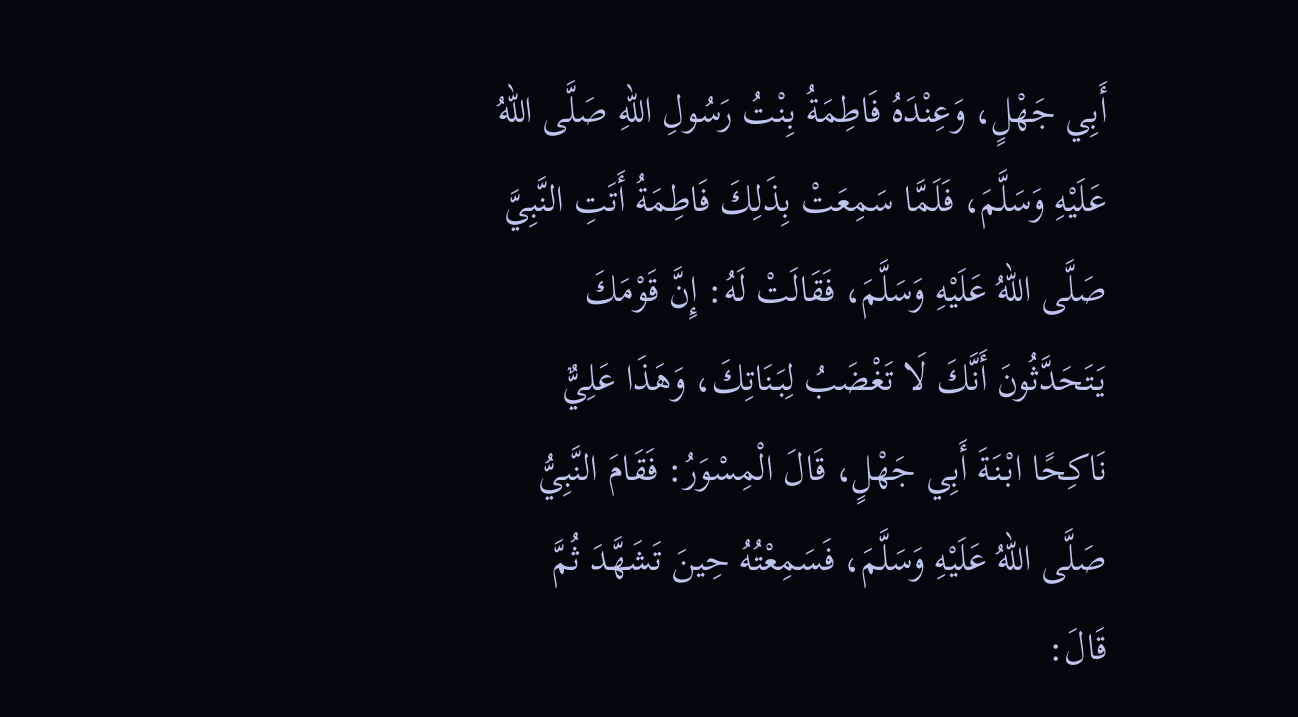أَبِي جَهْلٍ، وَعِنْدَهُ فَاطِمَةُ بِنْتُ رَسُولِ اللهِ صَلَّى اللهُ عَلَيْهِ وَسَلَّمَ، فَلَمَّا سَمِعَتْ بِذَلِكَ فَاطِمَةُ أَتَتِ النَّبِيَّ صَلَّى اللهُ عَلَيْهِ وَسَلَّمَ، فَقَالَتْ لَهُ: إِنَّ قَوْمَكَ يَتَحَدَّثُونَ أَنَّكَ لَا تَغْضَبُ لِبَنَاتِكَ، وَهَذَا عَلِيٌّ نَاكِحًا ابْنَةَ أَبِي جَهْلٍ، قَالَ الْمِسْوَرُ: فَقَامَ النَّبِيُّ صَلَّى اللهُ عَلَيْهِ وَسَلَّمَ، فَسَمِعْتُهُ حِينَ تَشَهَّدَ ثُمَّ قَالَ: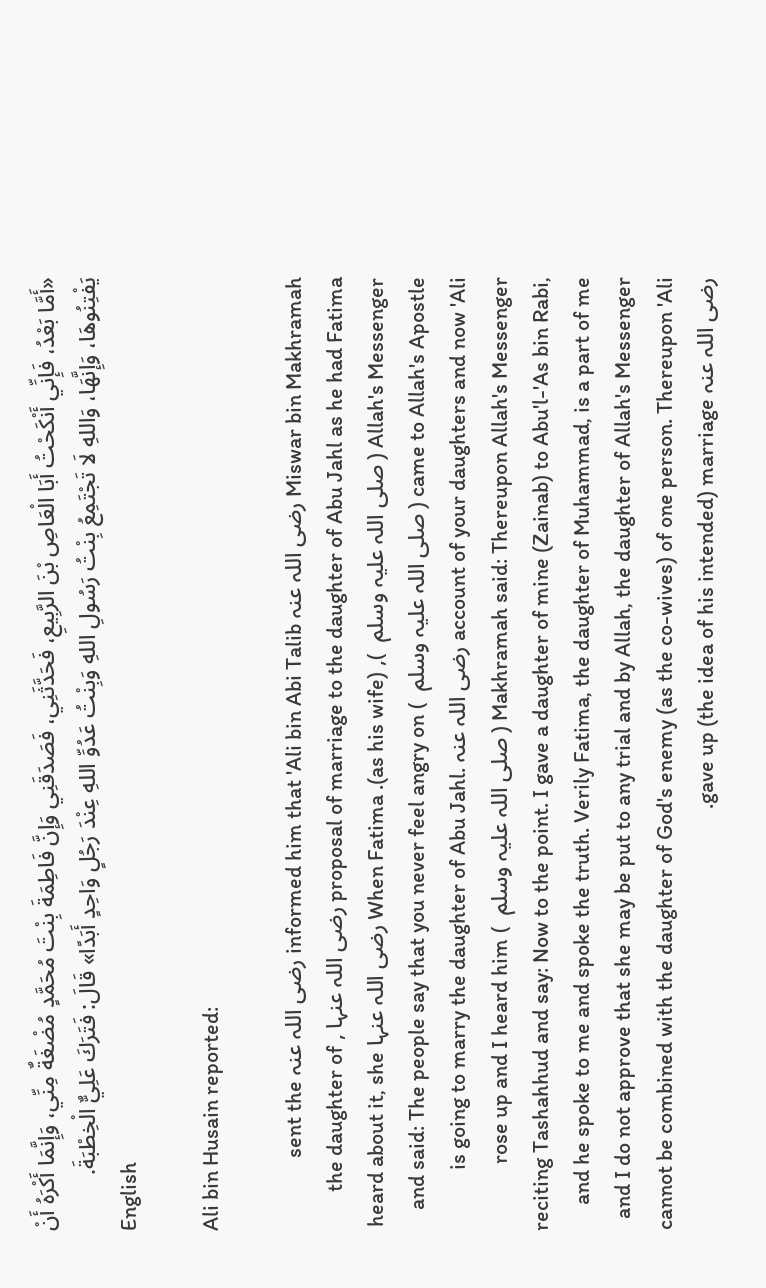«أَمَّا بَعْدُ، فَإِنِّي أَنْكَحْتُ أَبَا الْعَاصِ بْنَ الرَّبِيعِ، فَحَدَّثَنِي، فَصَدَقَنِي وَإِنَّ فَاطِمَةَ بِنْتَ مُحَمَّدٍ مُضْغَةٌ مِنِّي، وَإِنَّمَا أَكْرَهُ أَنْ يَفْتِنُوهَا، وَإِنَّهَا، وَاللهِ لَا تَجْتَمِعُ بِنْتُ رَسُولِ اللهِ وَبِنْتُ عَدُوِّ اللهِ عِنْدَ رَجُلٍ وَاحِدٍ أَبَدًا» قَالَ: فَتَرَكَ عَلِيٌّ الْخِطْبَةَ.
English

Ali bin Husain reported:

Miswar bin Makhramah رضی اللہ عنہ informed him that 'Ali bin Abi Talib رضی اللہ عنہ sent the proposal of marriage to the daughter of Abu Jahl as he had Fatima رضی اللہ عنہا , the daughter of Allah's Messenger ( صلی ‌اللہ ‌علیہ ‌وسلم ‌ ), (as his wife). When Fatima رضی اللہ عنہا heard about it, she came to Allah's Apostle ( صلی ‌اللہ ‌علیہ ‌وسلم ‌ ) and said: The people say that you never feel angry on account of your daughters and now 'Ali رضی اللہ عنہ is going to marry the daughter of Abu Jahl. Makhramah said: Thereupon Allah's Messenger ( صلی ‌اللہ ‌علیہ ‌وسلم ‌ ) rose up and I heard him reciting Tashahhud and say: Now to the point. I gave a daughter of mine (Zainab) to Abu'l-'As bin Rabi, and he spoke to me and spoke the truth. Verily Fatima, the daughter of Muhammad, is a part of me and I do not approve that she may be put to any trial and by Allah, the daughter of Allah's Messenger cannot be combined with the daughter of God's enemy (as the co-wives) of one person. Thereupon 'Ali رضی اللہ عنہ gave up (the idea of his intended) marriage.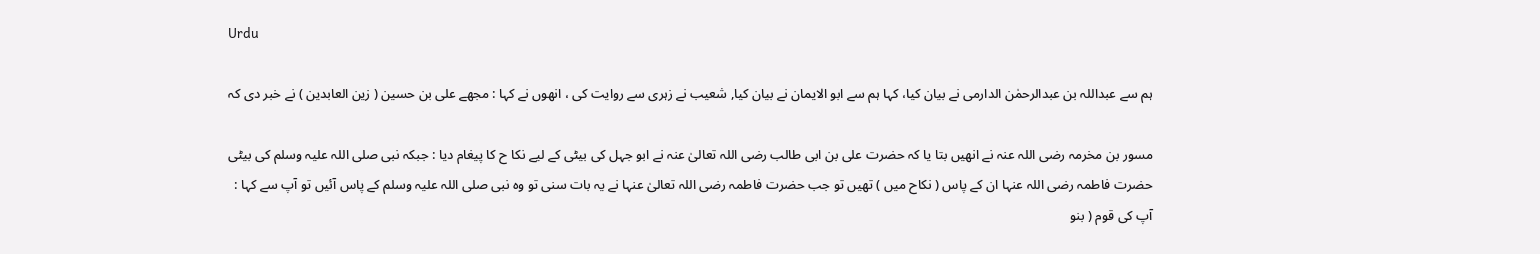Urdu

ہم سے عبداللہ بن عبدالرحمٰن الدارمی نے بیان کیا، کہا ہم سے ابو الایمان نے بیان کیا, شعیب نے زہری سے روایت کی ، انھوں نے کہا : مجھے علی بن حسین ( زین العابدین ) نے خبر دی کہ

مسور بن مخرمہ رضی اللہ عنہ نے انھیں بتا یا کہ حضرت علی بن ابی طالب رضی اللہ تعالیٰ عنہ نے ابو جہل کی بیٹی کے لیے نکا ح کا پیغام دیا : جبکہ نبی صلی اللہ علیہ وسلم کی بیٹی حضرت فاطمہ رضی اللہ عنہا ان کے پاس ( نکاح میں ) تھیں تو جب حضرت فاطمہ رضی اللہ تعالیٰ عنہا نے یہ بات سنی تو وہ نبی صلی اللہ علیہ وسلم کے پاس آئیں تو آپ سے کہا : آپ کی قوم ( بنو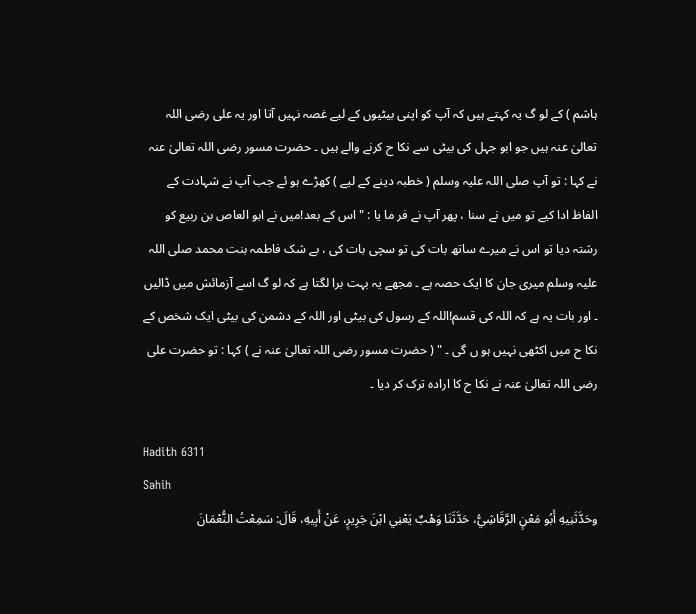ہاشم ) کے لو گ یہ کہتے ہیں کہ آپ کو اپنی بیٹیوں کے لیے غصہ نہیں آتا اور یہ علی رضی اللہ تعالیٰ عنہ ہیں جو ابو جہل کی بیٹی سے نکا ح کرنے والے ہیں ۔ حضرت مسور رضی اللہ تعالیٰ عنہ نے کہا : تو آپ صلی اللہ علیہ وسلم ( خطبہ دینے کے لیے ) کھڑے ہو ئے جب آپ نے شہادت کے الفاظ ادا کیے تو میں نے سنا ، پھر آپ نے فر ما یا : " اس کے بعد!میں نے ابو العاص بن ربیع کو رشتہ دیا تو اس نے میرے ساتھ بات کی تو سچی بات کی ، بے شک فاطمہ بنت محمد صلی اللہ علیہ وسلم میری جان کا ایک حصہ ہے ۔ مجھے یہ بہت برا لگتا ہے کہ لو گ اسے آزمائش میں ڈالیں ۔ اور بات یہ ہے کہ اللہ کی قسم!اللہ کے رسول کی بیٹی اور اللہ کے دشمن کی بیٹی ایک شخص کے نکا ح میں اکٹھی نہیں ہو ں گی ۔ " ( حضرت مسور رضی اللہ تعالیٰ عنہ نے ) کہا : تو حضرت علی رضی اللہ تعالیٰ عنہ نے نکا ح کا ارادہ ترک کر دیا ۔

Hadith 6311
Sahih
وحَدَّثَنِيهِ أَبُو مَعْنٍ الرَّقَاشِيُّ، حَدَّثَنَا وَهْبٌ يَعْنِي ابْنَ جَرِيرٍ، عَنْ أَبِيهِ، قَالَ: سَمِعْتُ النُّعْمَانَ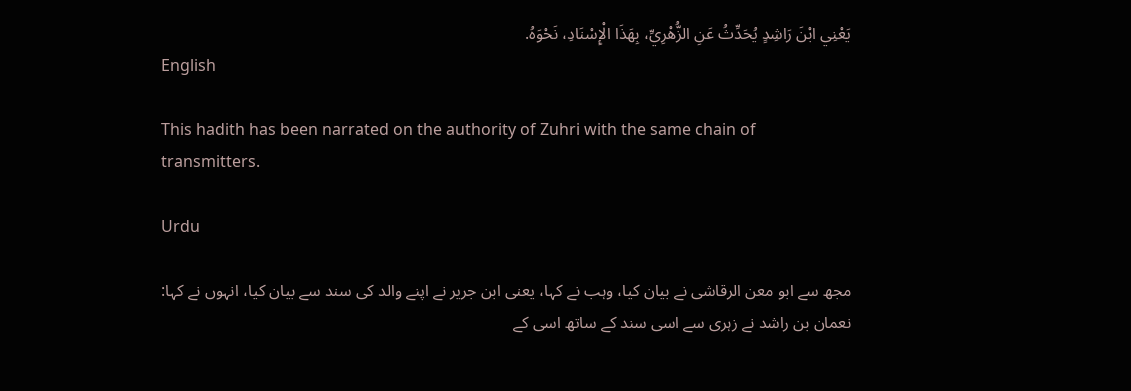يَعْنِي ابْنَ رَاشِدٍ يُحَدِّثُ عَنِ الزُّهْرِيِّ، بِهَذَا الْإِسْنَادِ، نَحْوَهُ.
English

This hadith has been narrated on the authority of Zuhri with the same chain of transmitters.

Urdu

مجھ سے ابو معن الرقاشی نے بیان کیا، وہب نے کہا، یعنی ابن جریر نے اپنے والد کی سند سے بیان کیا، انہوں نے کہا: نعمان بن راشد نے زہری سے اسی سند کے ساتھ اسی کے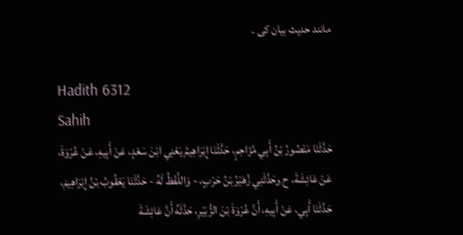مانند حدیث بیان کی ۔

Hadith 6312
Sahih
حَدَّثَنَا مَنْصُورُ بْنُ أَبِي مُزَاحِمٍ، حَدَّثَنَا إِبْرَاهِيمُ يَعْنِي ابْنَ سَعْدٍ، عَنْ أَبِيهِ، عَنْ عُرْوَةَ، عَنْ عَائِشَةَ، ح وحَدَّثَنِي زُهَيْرُ بْنُ حَرْبٍ، - وَاللَّفْظُ لَهُ - حَدَّثَنَا يَعْقُوبُ بْنُ إِبْرَاهِيمَ، حَدَّثَنَا أَبِي، عَنْ أَبِيهِ، أَنَّ عُرْوَةَ بْنَ الزُّبَيْرِ، حَدَّثَهُ أَنَّ عَائِشَةَ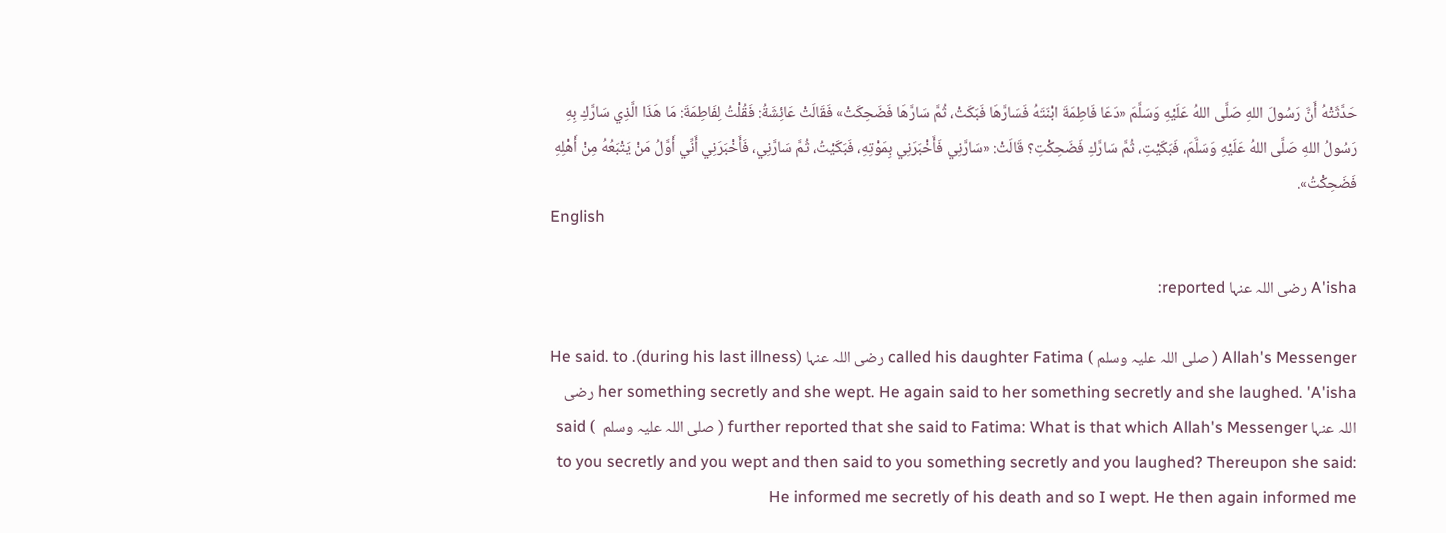حَدَّثَتْهُ أَنَّ رَسُولَ اللهِ صَلَّى اللهُ عَلَيْهِ وَسَلَّمَ «دَعَا فَاطِمَةَ ابْنَتَهُ فَسَارَّهَا فَبَكَتْ، ثُمَّ سَارَّهَا فَضَحِكَتْ» فَقَالَتْ عَائِشَةُ: فَقُلْتُ لِفَاطِمَةَ: مَا هَذَا الَّذِي سَارَّكِ بِهِ رَسُولُ اللهِ صَلَّى اللهُ عَلَيْهِ وَسَلَّمَ، فَبَكَيْتِ، ثُمَّ سَارَّكِ فَضَحِكْتِ؟ قَالَتْ: «سَارَّنِي فَأَخْبَرَنِي بِمَوْتِهِ، فَبَكَيْتُ، ثُمَّ سَارَّنِي، فَأَخْبَرَنِي أَنِّي أَوَّلُ مَنْ يَتْبَعُهُ مِنْ أَهْلِهِ فَضَحِكْتُ».
English

A'isha رضی اللہ عنہا reported:

Allah's Messenger ( صلی ‌اللہ ‌علیہ ‌وسلم ‌) called his daughter Fatima رضی اللہ عنہا (during his last illness). He said. to her something secretly and she wept. He again said to her something secretly and she laughed. 'A'isha رضی اللہ عنہا further reported that she said to Fatima: What is that which Allah's Messenger ( صلی ‌اللہ ‌علیہ ‌وسلم ‌ ) said to you secretly and you wept and then said to you something secretly and you laughed? Thereupon she said: He informed me secretly of his death and so I wept. He then again informed me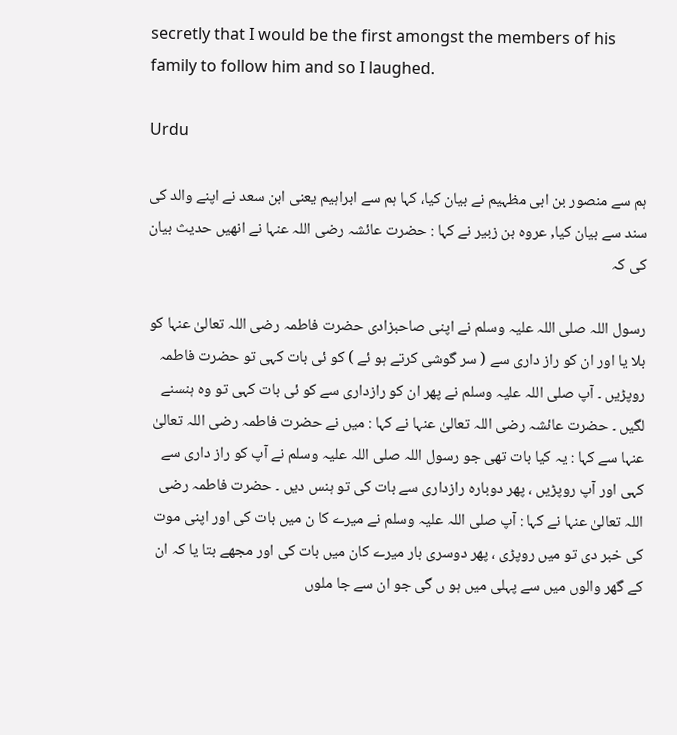secretly that I would be the first amongst the members of his family to follow him and so I laughed.

Urdu

ہم سے منصور بن ابی مظہیم نے بیان کیا، کہا ہم سے ابراہیم یعنی ابن سعد نے اپنے والد کی سند سے بیان کیا, عروہ بن زبیر نے کہا : حضرت عائشہ رضی اللہ عنہا نے انھیں حدیث بیان کی کہ

رسول اللہ صلی اللہ علیہ وسلم نے اپنی صاحبزادی حضرت فاطمہ رضی اللہ تعالیٰ عنہا کو بلا یا اور ان کو راز داری سے ( سر گوشی کرتے ہو ئے ) کو ئی بات کہی تو حضرت فاطمہ روپڑیں ۔ آپ صلی اللہ علیہ وسلم نے پھر ان کو رازداری سے کو ئی بات کہی تو وہ ہنسنے لگیں ۔ حضرت عائشہ رضی اللہ تعالیٰ عنہا نے کہا : میں نے حضرت فاطمہ رضی اللہ تعالیٰ عنہا سے کہا : یہ کیا بات تھی جو رسول اللہ صلی اللہ علیہ وسلم نے آپ کو راز داری سے کہی اور آپ روپڑیں ، پھر دوبارہ رازداری سے بات کی تو ہنس دیں ۔ حضرت فاطمہ رضی اللہ تعالیٰ عنہا نے کہا : آپ صلی اللہ علیہ وسلم نے میرے کا ن میں بات کی اور اپنی موت کی خبر دی تو میں روپڑی ، پھر دوسری بار میرے کان میں بات کی اور مجھے بتا یا کہ ان کے گھر والوں میں سے پہلی میں ہو ں گی جو ان سے جا ملوں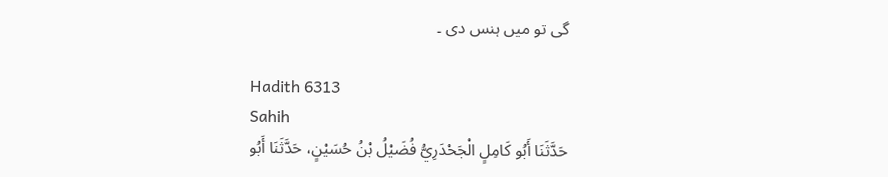گی تو میں ہنس دی ۔

Hadith 6313
Sahih
حَدَّثَنَا أَبُو كَامِلٍ الْجَحْدَرِيُّ فُضَيْلُ بْنُ حُسَيْنٍ، حَدَّثَنَا أَبُو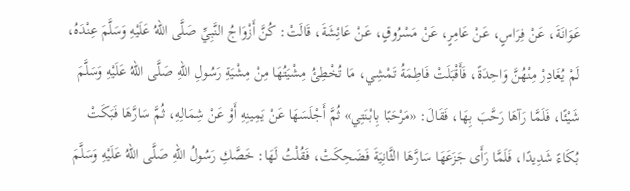عَوَانَةَ، عَنْ فِرَاسٍ، عَنْ عَامِرٍ، عَنْ مَسْرُوقٍ، عَنْ عَائِشَةَ، قَالَتْ: كُنَّ أَزْوَاجُ النَّبِيِّ صَلَّى اللهُ عَلَيْهِ وَسَلَّمَ عِنْدَهُ، لَمْ يُغَادِرْ مِنْهُنَّ وَاحِدَةً، فَأَقْبَلَتْ فَاطِمَةُ تَمْشِي، مَا تُخْطِئُ مِشْيَتُهَا مِنْ مِشْيَةِ رَسُولِ اللهِ صَلَّى اللهُ عَلَيْهِ وَسَلَّمَ شَيْئًا، فَلَمَّا رَآهَا رَحَّبَ بِهَا، فَقَالَ: «مَرْحَبًا بِابْنَتِي» ثُمَّ أَجْلَسَهَا عَنْ يَمِينِهِ أَوْ عَنْ شِمَالِهِ، ثُمَّ سَارَّهَا فَبَكَتْ بُكَاءً شَدِيدًا، فَلَمَّا رَأَى جَزَعَهَا سَارَّهَا الثَّانِيَةَ فَضَحِكَتْ، فَقُلْتُ لَهَا: خَصَّكِ رَسُولُ اللهِ صَلَّى اللهُ عَلَيْهِ وَسَلَّمَ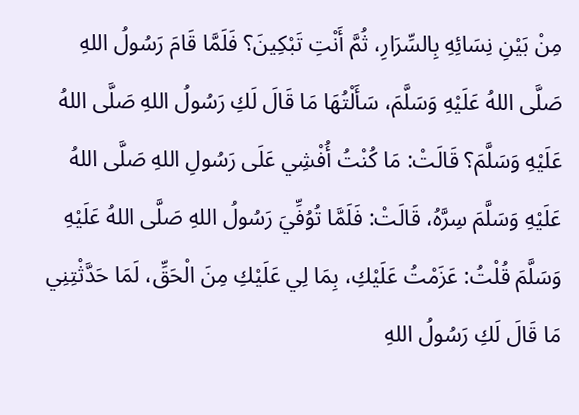مِنْ بَيْنِ نِسَائِهِ بِالسِّرَارِ، ثُمَّ أَنْتِ تَبْكِينَ؟ فَلَمَّا قَامَ رَسُولُ اللهِ صَلَّى اللهُ عَلَيْهِ وَسَلَّمَ، سَأَلْتُهَا مَا قَالَ لَكِ رَسُولُ اللهِ صَلَّى اللهُ عَلَيْهِ وَسَلَّمَ؟ قَالَتْ: مَا كُنْتُ أُفْشِي عَلَى رَسُولِ اللهِ صَلَّى اللهُ عَلَيْهِ وَسَلَّمَ سِرَّهُ، قَالَتْ: فَلَمَّا تُوُفِّيَ رَسُولُ اللهِ صَلَّى اللهُ عَلَيْهِ وَسَلَّمَ قُلْتُ: عَزَمْتُ عَلَيْكِ، بِمَا لِي عَلَيْكِ مِنَ الْحَقِّ، لَمَا حَدَّثْتِنِي مَا قَالَ لَكِ رَسُولُ اللهِ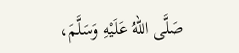صَلَّى اللهُ عَلَيْهِ وَسَلَّمَ،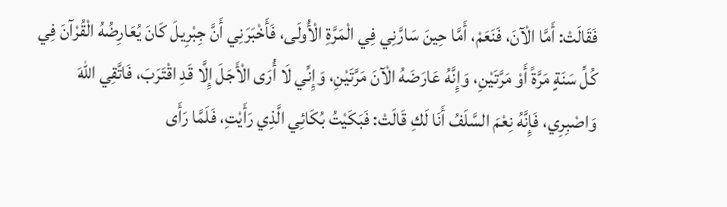فَقَالَتْ: أَمَّا الْآنَ، فَنَعَمْ، أَمَّا حِينَ سَارَّنِي فِي الْمَرَّةِ الْأُولَى، فَأَخْبَرَنِي أَنَّ جِبْرِيلَ كَانَ يُعَارِضُهُ الْقُرْآنَ فِي كُلِّ سَنَةٍ مَرَّةً أَوْ مَرَّتَيْنِ، وَإِنَّهُ عَارَضَهُ الْآنَ مَرَّتَيْنِ، وَإِنِّي لَا أُرَى الْأَجَلَ إِلَّا قَدِ اقْتَرَبَ، فَاتَّقِي اللهَ وَاصْبِرِي، فَإِنَّهُ نِعْمَ السَّلَفُ أَنَا لَكِ قَالَتْ: فَبَكَيْتُ بُكَائِي الَّذِي رَأَيْتِ، فَلَمَّا رَأَى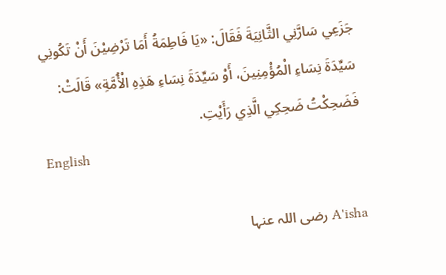جَزَعِي سَارَّنِي الثَّانِيَةَ فَقَالَ: «يَا فَاطِمَةُ أَمَا تَرْضِيْنَ أَنْ تَكُونِي سَيِّدَةَ نِسَاءِ الْمُؤْمِنِينَ، أَوْ سَيِّدَةَ نِسَاءِ هَذِهِ الْأُمَّةِ» قَالَتْ: فَضَحِكْتُ ضَحِكِي الَّذِي رَأَيْتِ.
English

A'isha رضی اللہ عنہا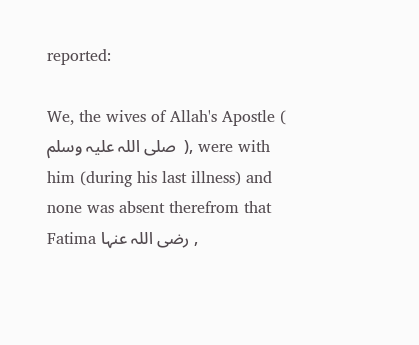reported:

We, the wives of Allah's Apostle ( صلی ‌اللہ ‌علیہ ‌وسلم ‌ ), were with him (during his last illness) and none was absent therefrom that Fatima رضی اللہ عنہا ,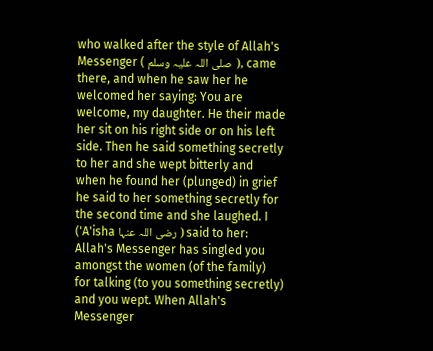who walked after the style of Allah's Messenger ( صلی ‌اللہ ‌علیہ ‌وسلم ‌ ), came there, and when he saw her he welcomed her saying: You are welcome, my daughter. He their made her sit on his right side or on his left side. Then he said something secretly to her and she wept bitterly and when he found her (plunged) in grief he said to her something secretly for the second time and she laughed. I ('A'isha رضی اللہ عنہا ) said to her: Allah's Messenger has singled you amongst the women (of the family) for talking (to you something secretly) and you wept. When Allah's Messenger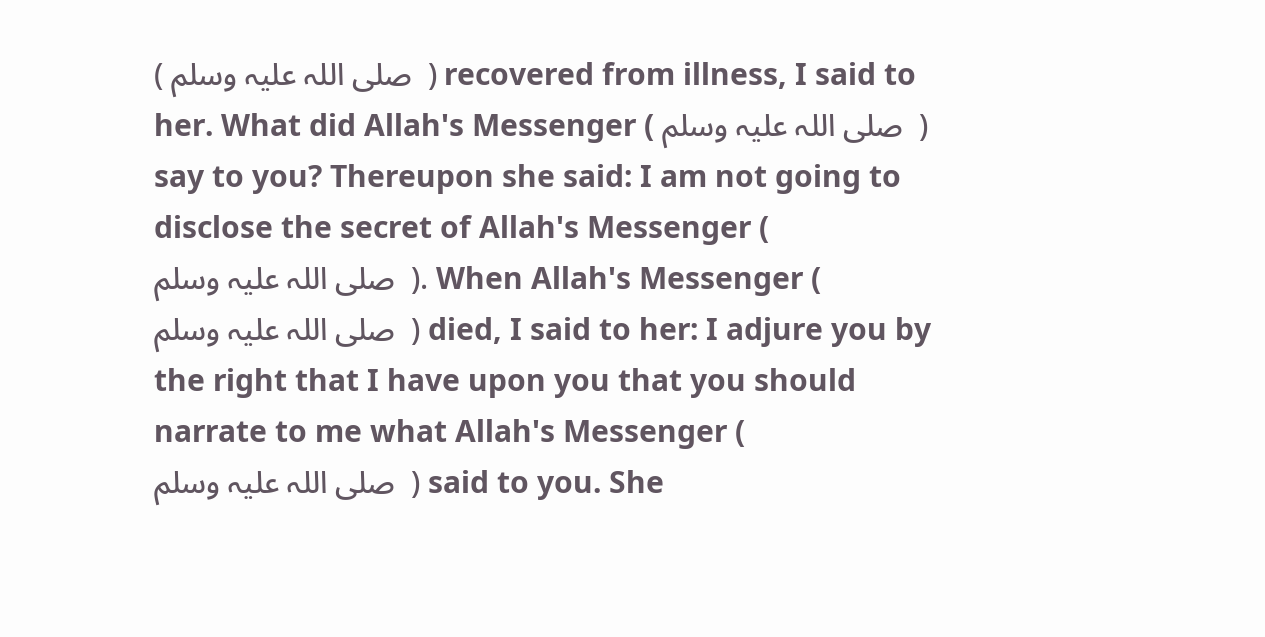( صلی ‌اللہ ‌علیہ ‌وسلم ‌ ) recovered from illness, I said to her. What did Allah's Messenger ( صلی ‌اللہ ‌علیہ ‌وسلم ‌ ) say to you? Thereupon she said: I am not going to disclose the secret of Allah's Messenger ( صلی ‌اللہ ‌علیہ ‌وسلم ‌ ). When Allah's Messenger ( صلی ‌اللہ ‌علیہ ‌وسلم ‌ ) died, I said to her: I adjure you by the right that I have upon you that you should narrate to me what Allah's Messenger ( صلی ‌اللہ ‌علیہ ‌وسلم ‌ ) said to you. She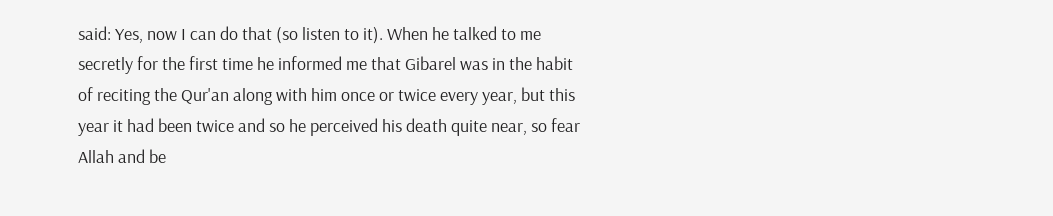said: Yes, now I can do that (so listen to it). When he talked to me secretly for the first time he informed me that Gibarel was in the habit of reciting the Qur'an along with him once or twice every year, but this year it had been twice and so he perceived his death quite near, so fear Allah and be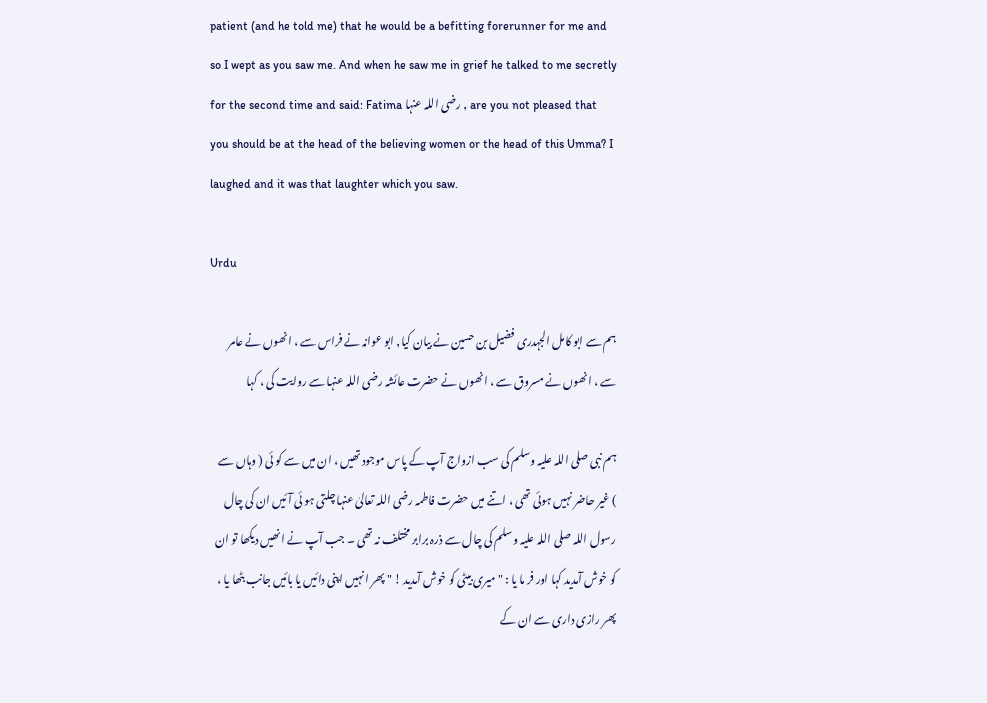patient (and he told me) that he would be a befitting forerunner for me and so I wept as you saw me. And when he saw me in grief he talked to me secretly for the second time and said: Fatima رضی اللہ عنہا , are you not pleased that you should be at the head of the believing women or the head of this Umma? I laughed and it was that laughter which you saw.

Urdu

ہم سے ابو کامل الجہدری فضیل بن حسین نے بیان کیا, ابو عوانہ نے فراس سے ، انھوں نے عامر سے ، انھوں نے مسروق سے ، انھوں نے حضرت عائشہ رضی اللہ عنہا سے روایت کی ، کہا

ہم نبی صلی اللہ علیہ وسلم کی سب ازواج آپ کے پاس موجود تھیں ، ان میں سے کو ئی ( وہاں سے ) غیر حاضر نہیں ہوئی تھی ، اتنے میں حضرت فاطمہ رضی اللہ تعالیٰ عنہا چلتی ہو ئی آئیں ان کی چال رسول اللہ صلی اللہ علیہ وسلم کی چال سے ذرہ برابر مختلف نہ تھی ۔ جب آپ نے انھیں دیکھا تو ان کو خوش آمدید کہا اور فر ما یا : " میری بیٹی کو خوش آمدید ! " پھر انہیں اپنی دائیں یا بائیں جانب بٹھا یا ، پھر رازی داری سے ان کے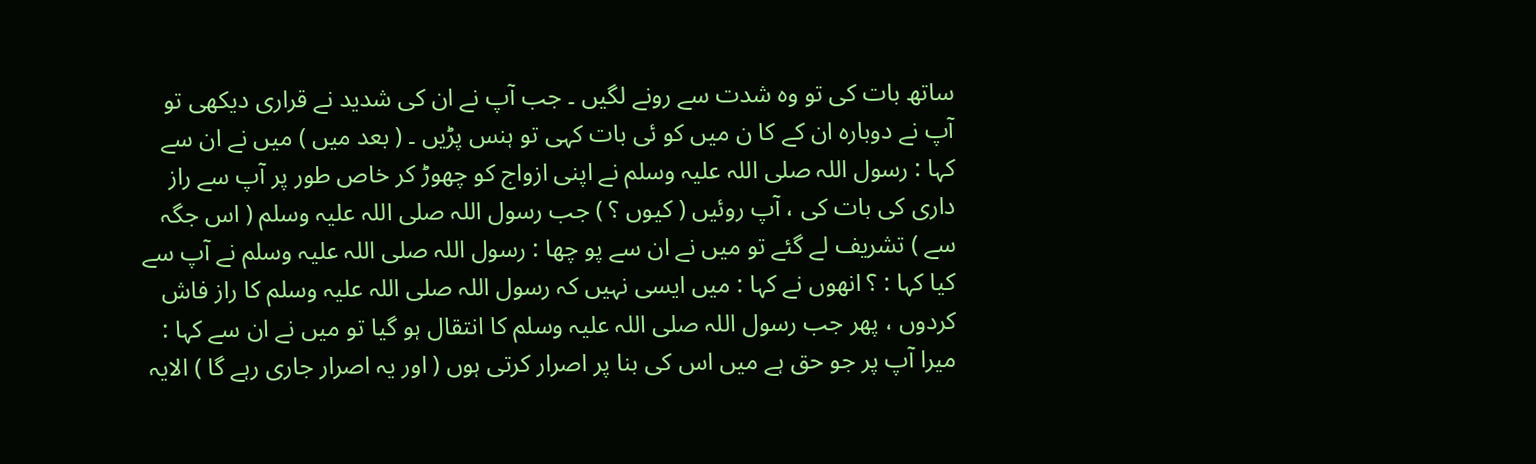ساتھ بات کی تو وہ شدت سے رونے لگیں ۔ جب آپ نے ان کی شدید نے قراری دیکھی تو آپ نے دوبارہ ان کے کا ن میں کو ئی بات کہی تو ہنس پڑیں ۔ ( بعد میں ) میں نے ان سے کہا : رسول اللہ صلی اللہ علیہ وسلم نے اپنی ازواج کو چھوڑ کر خاص طور پر آپ سے راز داری کی بات کی ، آپ روئیں ( کیوں ؟ ) جب رسول اللہ صلی اللہ علیہ وسلم ( اس جگہ سے ) تشریف لے گئے تو میں نے ان سے پو چھا : رسول اللہ صلی اللہ علیہ وسلم نے آپ سے کیا کہا : ؟ انھوں نے کہا : میں ایسی نہیں کہ رسول اللہ صلی اللہ علیہ وسلم کا راز فاش کردوں ، پھر جب رسول اللہ صلی اللہ علیہ وسلم کا انتقال ہو گیا تو میں نے ان سے کہا : میرا آپ پر جو حق ہے میں اس کی بنا پر اصرار کرتی ہوں ( اور یہ اصرار جاری رہے گا ) الایہ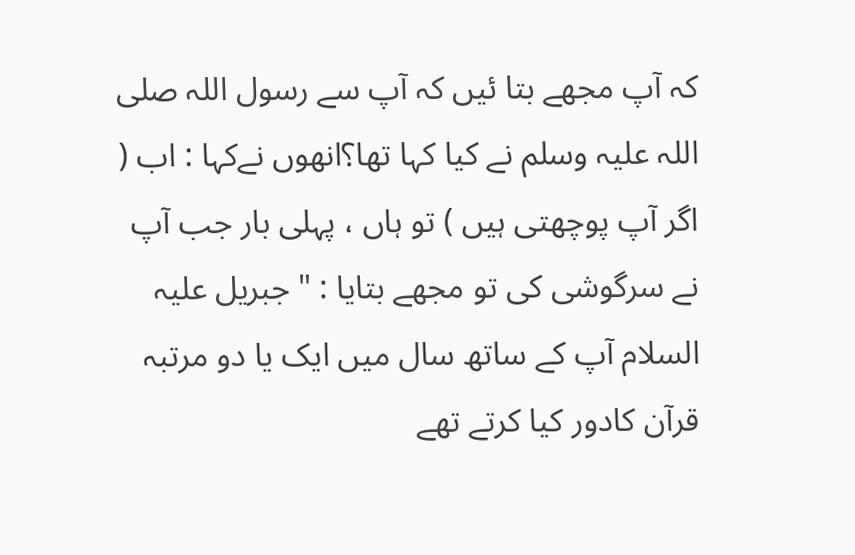کہ آپ مجھے بتا ئیں کہ آپ سے رسول اللہ صلی اللہ علیہ وسلم نے کیا کہا تھا؟انھوں نےکہا : اب ( اگر آپ پوچھتی ہیں ) تو ہاں ، پہلی بار جب آپ نے سرگوشی کی تو مجھے بتایا : " جبریل علیہ السلام آپ کے ساتھ سال میں ایک یا دو مرتبہ قرآن کادور کیا کرتے تھے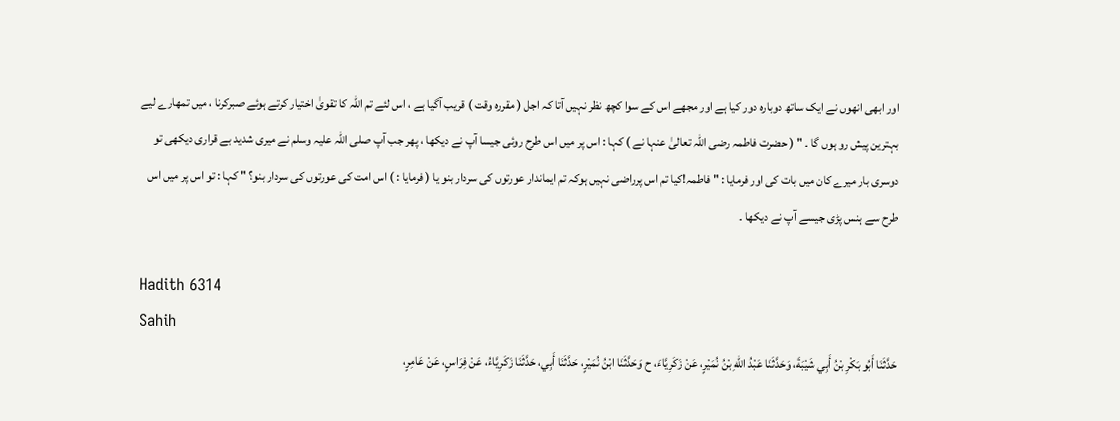اور ابھی انھوں نے ایک ساتھ دوبارہ دور کیا ہے اور مجھے اس کے سوا کچھ نظر نہیں آتا کہ اجل ( مقررہ وقت ) قریب آگیا ہے ، اس لئے تم اللہ کا تقویٰ اختیار کرتے ہوئے صبرکرنا ، میں تمھارے لیے بہترین پیش رو ہوں گا ۔ " ( حضرت فاطمہ رضی اللہ تعالیٰ عنہا نے ) کہا : اس پر میں اس طرح روئی جیسا آپ نے دیکھا ، پھر جب آپ صلی اللہ علیہ وسلم نے میری شدید بے قراری دیکھی تو دوسری بار میرے کان میں بات کی اور فرمایا : " فاطمہ!کیا تم اس پرراضی نہیں ہوکہ تم ایماندار عورتوں کی سردار بنو یا ( فرمایا : ) اس امت کی عورتوں کی سردار بنو؟ " کہا : تو اس پر میں اس طرح سے ہنس پڑی جیسے آپ نے دیکھا ۔

Hadith 6314
Sahih
حَدَّثَنَا أَبُو بَكْرِ بْنُ أَبِي شَيْبَةَ، وَحَدَّثَنَا عَبْدُ اللهِ بْنُ نُمَيْرٍ، عَنْ زَكَرِيَّاءَ، ح وَحَدَّثَنَا ابْنُ نُمَيْرٍ، حَدَّثَنَا أَبِي، حَدَّثَنَا زَكَرِيَّاءُ، عَنْ فِرَاسٍ، عَنْ عَامِرٍ،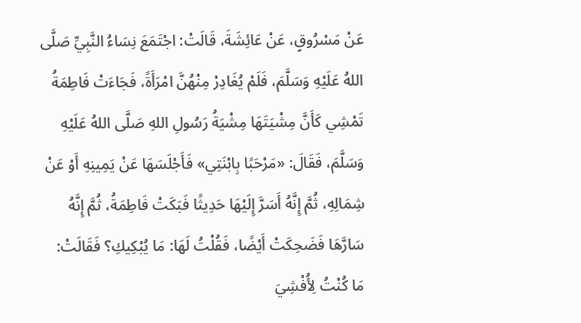عَنْ مَسْرُوقٍ، عَنْ عَائِشَةَ، قَالَتْ: اجْتَمَعَ نِسَاءُ النَّبِيِّ صَلَّى اللهُ عَلَيْهِ وَسَلَّمَ، فَلَمْ يُغَادِرْ مِنْهُنَّ امْرَأَةً، فَجَاءَتْ فَاطِمَةُ تَمْشِي كَأَنَّ مِشْيَتَهَا مِشْيَةُ رَسُولِ اللهِ صَلَّى اللهُ عَلَيْهِ وَسَلَّمَ، فَقَالَ: «مَرْحَبًا بِابْنَتِي» فَأَجْلَسَهَا عَنْ يَمِينِهِ أَوْ عَنْ شِمَالِهِ، ثُمَّ إِنَّهُ أَسَرَّ إِلَيْهَا حَدِيثًا فَبَكَتْ فَاطِمَةُ، ثُمَّ إِنَّهُ سَارَّهَا فَضَحِكَتْ أَيْضًا، فَقُلْتُ لَهَا: مَا يُبْكِيكِ؟ فَقَالَتْ: مَا كُنْتُ لِأُفْشِيَ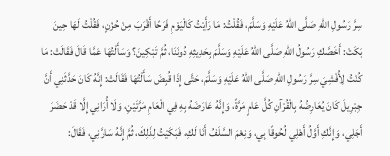سِرَّ رَسُولِ اللهِ صَلَّى اللهُ عَلَيْهِ وَسَلَّمَ، فَقُلْتُ: مَا رَأَيْتُ كَالْيَوْمِ فَرَحًا أَقْرَبَ مِنْ حُزْنٍ، فَقُلْتُ لَهَا حِينَ بَكَتْ: أَخَصَّكِ رَسُولُ اللهِ صَلَّى اللهُ عَلَيْهِ وَسَلَّمَ بِحَدِيثِهِ دُونَنَا، ثُمَّ تَبْكِينَ؟ وَسَأَلْتُهَا عَمَّا قَالَ فَقَالَتْ: مَا كُنْتُ لِأُفْشِيَ سِرَّ رَسُولِ اللهِ صَلَّى اللهُ عَلَيْهِ وَسَلَّمَ، حَتَّى إِذَا قُبِضَ سَأَلْتُهَا فَقَالَتْ: إِنَّهُ كَانَ حَدَّثَنِي أَنَّ جِبْرِيلَ كَانَ يُعَارِضُهُ بِالْقُرْآنِ كُلَّ عَامٍ مَرَّةً، وَإِنَّهُ عَارَضَهُ بِهِ فِي الْعَامِ مَرَّتَيْنِ، وَلَا أُرَانِي إِلَّا قَدْ حَضَرَ أَجَلِي، وَإِنَّكِ أَوَّلُ أَهْلِي لُحُوقًا بِي، وَنِعْمَ السَّلَفُ أَنَا لَكِ، فَبَكَيْتُ لِذَلِكَ، ثُمَّ إِنَّهُ سَارَّنِي، فَقَالَ: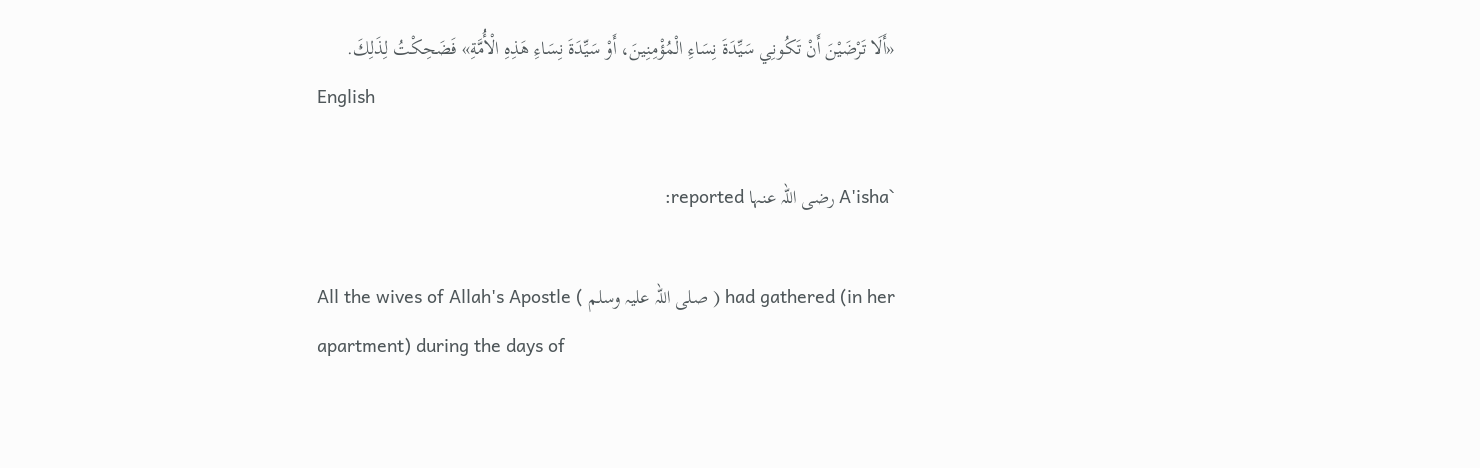«أَلَا تَرْضَيْنَ أَنْ تَكُونِي سَيِّدَةَ نِسَاءِ الْمُؤْمِنِينَ، أَوْ سَيِّدَةَ نِسَاءِ هَذِهِ الْأُمَّةِ» فَضَحِكْتُ لِذَلِكَ.
English

`A'isha رضی اللہ عنہا reported:

All the wives of Allah's Apostle ( صلی ‌اللہ ‌علیہ ‌وسلم ‌) had gathered (in her apartment) during the days of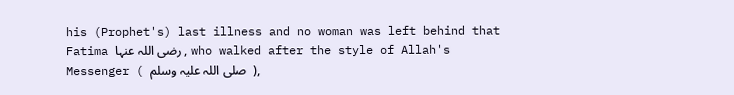his (Prophet's) last illness and no woman was left behind that Fatima رضی اللہ عنہا , who walked after the style of Allah's Messenger ( صلی ‌اللہ ‌علیہ ‌وسلم ‌ ),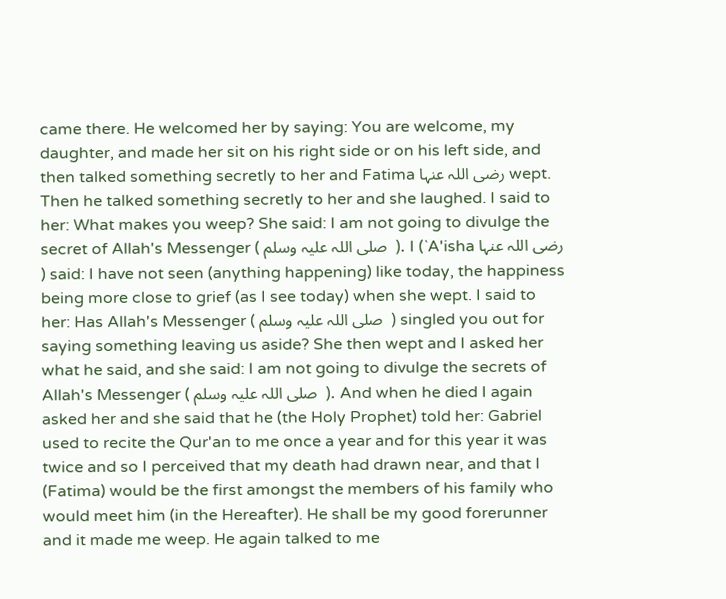came there. He welcomed her by saying: You are welcome, my daughter, and made her sit on his right side or on his left side, and then talked something secretly to her and Fatima رضی اللہ عنہا wept. Then he talked something secretly to her and she laughed. I said to her: What makes you weep? She said: I am not going to divulge the secret of Allah's Messenger ( صلی ‌اللہ ‌علیہ ‌وسلم ‌ ). I (`A'isha رضی اللہ عنہا ) said: I have not seen (anything happening) like today, the happiness being more close to grief (as I see today) when she wept. I said to her: Has Allah's Messenger ( صلی ‌اللہ ‌علیہ ‌وسلم ‌ ) singled you out for saying something leaving us aside? She then wept and I asked her what he said, and she said: I am not going to divulge the secrets of Allah's Messenger ( صلی ‌اللہ ‌علیہ ‌وسلم ‌ ). And when he died I again asked her and she said that he (the Holy Prophet) told her: Gabriel used to recite the Qur'an to me once a year and for this year it was twice and so I perceived that my death had drawn near, and that I (Fatima) would be the first amongst the members of his family who would meet him (in the Hereafter). He shall be my good forerunner and it made me weep. He again talked to me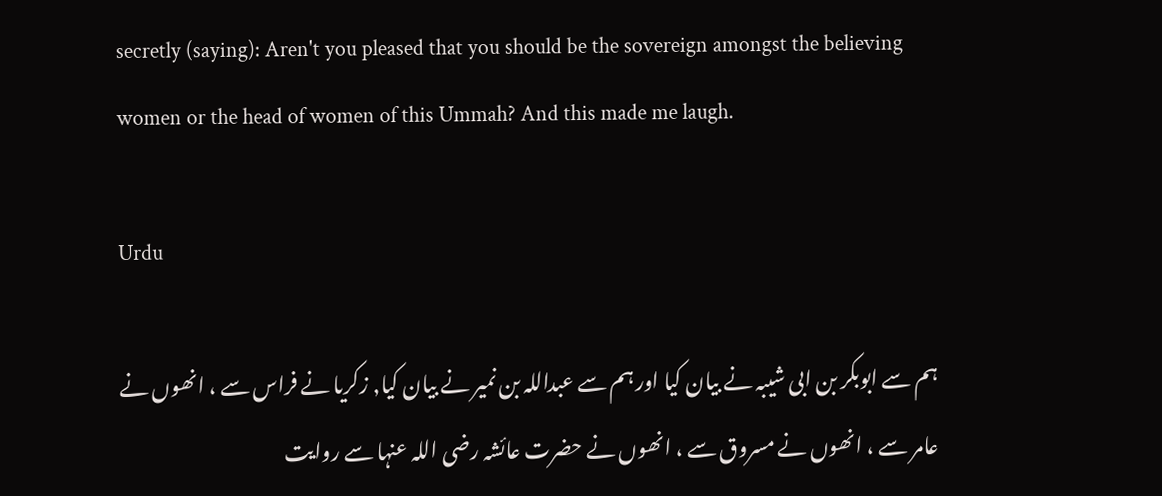secretly (saying): Aren't you pleased that you should be the sovereign amongst the believing women or the head of women of this Ummah? And this made me laugh.

Urdu

ہم سے ابوبکر بن ابی شیبہ نے بیان کیا اور ہم سے عبداللہ بن نمیر نے بیان کیا, زکریا نے فراس سے ، انھوں نے عامر سے ، انھوں نے مسروق سے ، انھوں نے حضرت عائشہ رضی اللہ عنہا سے روایت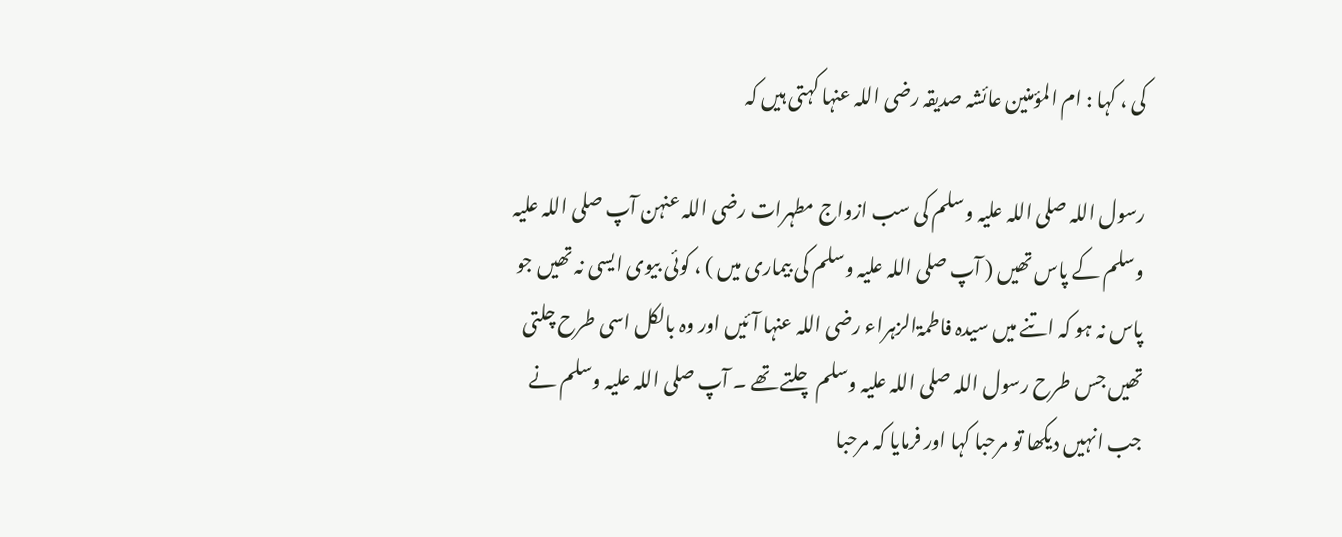کی ، کہا : ام المؤمنین عائشہ صدیقہ رضی اللہ عنہا کہتی ہیں کہ

رسول اللہ صلی اللہ علیہ وسلم کی سب ازواج مطہرات رضی اللہ عنہن آپ صلی اللہ علیہ وسلم کے پاس تھیں ( آپ صلی اللہ علیہ وسلم کی بیماری میں ) ، کوئی بیوی ایسی نہ تھیں جو پاس نہ ہو کہ اتنے میں سیدہ فاطمۃالزہراء رضی اللہ عنہا آئیں اور وہ بالکل اسی طرح چلتی تھیں جس طرح رسول اللہ صلی اللہ علیہ وسلم چلتے تھے ۔ آپ صلی اللہ علیہ وسلم نے جب انہیں دیکھا تو مرحبا کہا اور فرمایا کہ مرحبا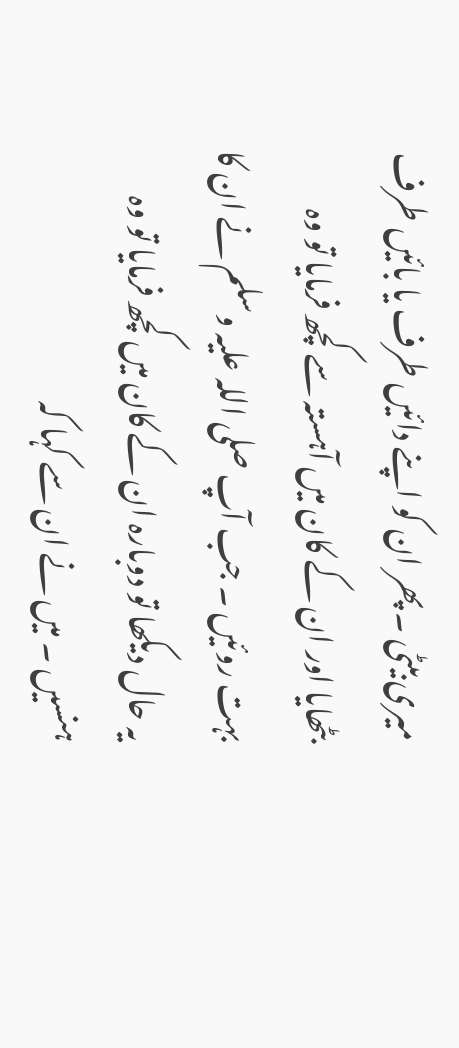میری بیٹی ۔ پھر ان کو اپنے دائیں طرف یا بائیں طرف بٹھایا اور ان کے کان میں آہستہ سے کچھ فرمایا تو وہ بہت روئیں ۔ جب آپ صلی اللہ علیہ وسلم نے ان کا یہ حال دیکھا تو دوبارہ ان کے کان میں کچھ فرمایا تو وہ ہنسیں ۔ میں نے ان سے کہا کہ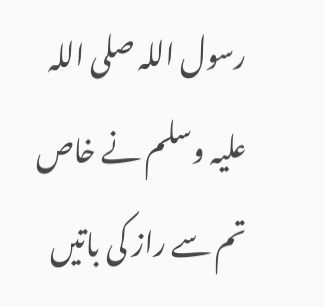رسول اللہ صلی اللہ علیہ وسلم نے خاص تم سے راز کی باتیں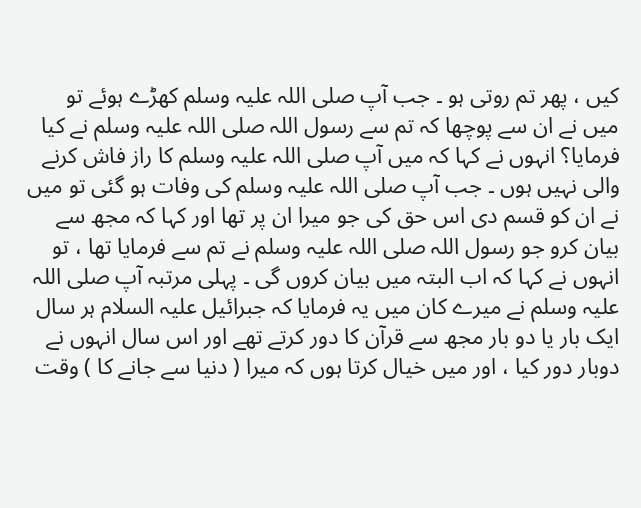کیں ، پھر تم روتی ہو ۔ جب آپ صلی اللہ علیہ وسلم کھڑے ہوئے تو میں نے ان سے پوچھا کہ تم سے رسول اللہ صلی اللہ علیہ وسلم نے کیا فرمایا؟ انہوں نے کہا کہ میں آپ صلی اللہ علیہ وسلم کا راز فاش کرنے والی نہیں ہوں ۔ جب آپ صلی اللہ علیہ وسلم کی وفات ہو گئی تو میں نے ان کو قسم دی اس حق کی جو میرا ان پر تھا اور کہا کہ مجھ سے بیان کرو جو رسول اللہ صلی اللہ علیہ وسلم نے تم سے فرمایا تھا ، تو انہوں نے کہا کہ اب البتہ میں بیان کروں گی ۔ پہلی مرتبہ آپ صلی اللہ علیہ وسلم نے میرے کان میں یہ فرمایا کہ جبرائیل علیہ السلام ہر سال ایک بار یا دو بار مجھ سے قرآن کا دور کرتے تھے اور اس سال انہوں نے دوبار دور کیا ، اور میں خیال کرتا ہوں کہ میرا ( دنیا سے جانے کا ) وقت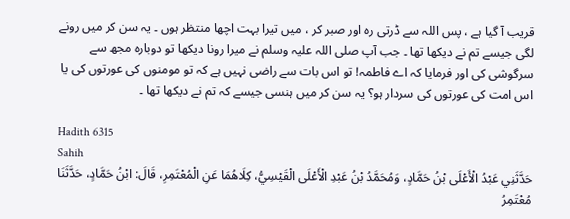قریب آ گیا ہے ، پس اللہ سے ڈرتی رہ اور صبر کر ، میں تیرا بہت اچھا منتظر ہوں ۔ یہ سن کر میں رونے لگی جیسے تم نے دیکھا تھا ۔ جب آپ صلی اللہ علیہ وسلم نے میرا رونا دیکھا تو دوبارہ مجھ سے سرگوشی کی اور فرمایا کہ اے فاطمہ! تو اس بات سے راضی نہیں ہے کہ تو مومنوں کی عورتوں کی یا اس امت کی عورتوں کی سردار ہو؟ یہ سن کر میں ہنسی جیسے کہ تم نے دیکھا تھا ۔

Hadith 6315
Sahih
حَدَّثَنِي عَبْدُ الْأَعْلَى بْنُ حَمَّادٍ، وَمُحَمَّدُ بْنُ عَبْدِ الْأَعْلَى الْقَيْسِيُّ، كِلَاهُمَا عَنِ الْمُعْتَمِرِ، قَالَ: ابْنُ حَمَّادٍ، حَدَّثَنَا مُعْتَمِرُ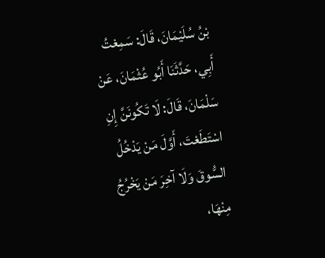بْنُ سُلَيْمَانَ، قَالَ: سَمِعْتُ أَبِي، حَدَّثَنَا أَبُو عُثْمَانَ، عَنْ سَلْمَانَ، قَالَ: لَا تَكُونَنَّ إِنِ اسْتَطَعْتَ، أَوَّلَ مَنْ يَدْخُلُ السُّوقَ وَلَا آخِرَ مَنْ يَخْرُجُ مِنْهَا،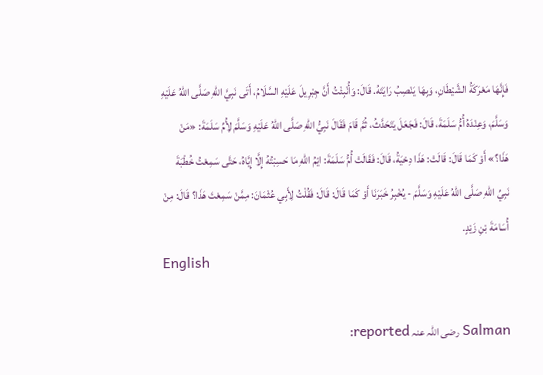فَإِنَّهَا مَعْرَكَةُ الشَّيْطَانِ، وَبِهَا يَنْصِبُ رَايَتَهُ. قَالَ: وَأُنْبِئْتُ أَنَّ جِبْرِيلَ عَلَيْهِ السَّلَامُ، أَتَى نَبِيَّ اللهِ صَلَّى اللهُ عَلَيْهِ وَسَلَّمَ، وَعِنْدَهُ أُمُّ سَلَمَةَ، قَالَ: فَجَعَلَ يَتَحَدَّثُ، ثُمَّ قَامَ فَقَالَ نَبِيُّ اللهِ صَلَّى اللهُ عَلَيْهِ وَسَلَّمَ لِأُمِّ سَلَمَةَ: «مَنْ هَذَا؟» أَوْ كَمَا قَالَ: قَالَتْ: هَذَا دِحْيَةُ، قَالَ: فَقَالَتْ أُمُّ سَلَمَةَ: ايْمُ اللهِ مَا حَسِبْتُهُ إِلَّا إِيَّاهُ، حَتَّى سَمِعْتُ خُطْبَةَ نَبِيِّ اللهِ صَلَّى اللهُ عَلَيْهِ وَسَلَّمَ - يُخْبِرُ خَبَرَنَا أَوْ كَمَا قَالَ: قَالَ: فَقُلْتُ لِأَبِي عُثْمَانَ: مِمَّنْ سَمِعْتَ هَذَا؟ قَالَ: مِنْ أُسَامَةَ بْنِ زَيْدٍ.
English

Salman رضی اللہ عنہ reported: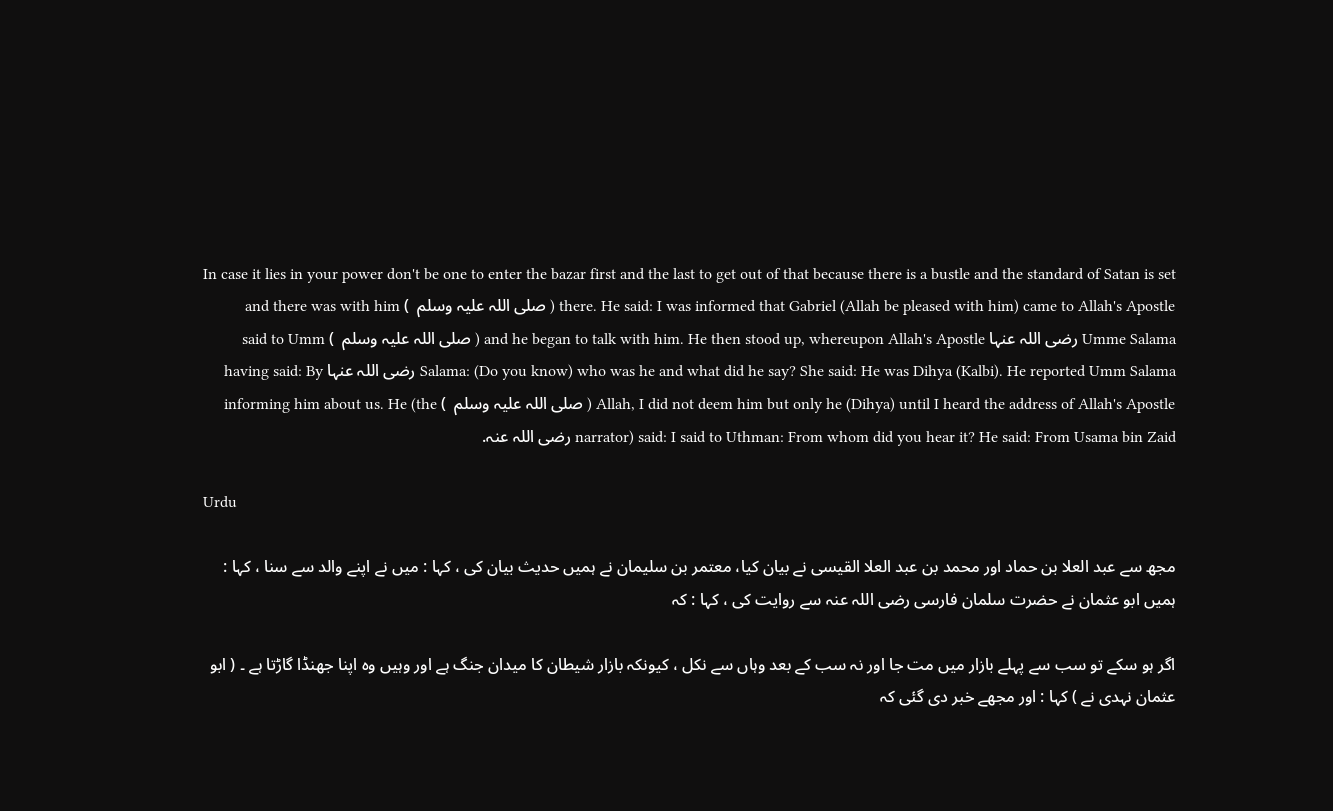In case it lies in your power don't be one to enter the bazar first and the last to get out of that because there is a bustle and the standard of Satan is set there. He said: I was informed that Gabriel (Allah be pleased with him) came to Allah's Apostle ( صلی ‌اللہ ‌علیہ ‌وسلم ‌ ) and there was with him Umme Salama رضی اللہ عنہا and he began to talk with him. He then stood up, whereupon Allah's Apostle ( صلی ‌اللہ ‌علیہ ‌وسلم ‌ ) said to Umm Salama: (Do you know) who was he and what did he say? She said: He was Dihya (Kalbi). He reported Umm Salama رضی اللہ عنہا having said: By Allah, I did not deem him but only he (Dihya) until I heard the address of Allah's Apostle ( صلی ‌اللہ ‌علیہ ‌وسلم ‌ ) informing him about us. He (the narrator) said: I said to Uthman: From whom did you hear it? He said: From Usama bin Zaid رضی اللہ عنہ.

Urdu

مجھ سے عبد العلا بن حماد اور محمد بن عبد العلا القیسی نے بیان کیا، معتمر بن سلیمان نے ہمیں حدیث بیان کی ، کہا : میں نے اپنے والد سے سنا ، کہا : ہمیں ابو عثمان نے حضرت سلمان فارسی رضی اللہ عنہ سے روایت کی ، کہا : کہ

اگر ہو سکے تو سب سے پہلے بازار میں مت جا اور نہ سب کے بعد وہاں سے نکل ، کیونکہ بازار شیطان کا میدان جنگ ہے اور وہیں وہ اپنا جھنڈا گاڑتا ہے ۔ ( ابو عثمان نہدی نے ) کہا : اور مجھے خبر دی گئی کہ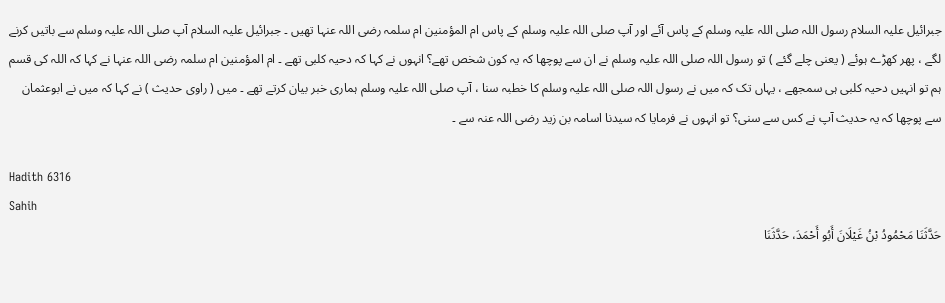جبرائیل علیہ السلام رسول اللہ صلی اللہ علیہ وسلم کے پاس آئے اور آپ صلی اللہ علیہ وسلم کے پاس ام المؤمنین ام سلمہ رضی اللہ عنہا تھیں ۔ جبرائیل علیہ السلام آپ صلی اللہ علیہ وسلم سے باتیں کرنے لگے ، پھر کھڑے ہوئے ( یعنی چلے گئے ) تو رسول اللہ صلی اللہ علیہ وسلم نے ان سے پوچھا کہ یہ کون شخص تھے؟ انہوں نے کہا کہ دحیہ کلبی تھے ۔ ام المؤمنین ام سلمہ رضی اللہ عنہا نے کہا کہ اللہ کی قسم ہم تو انہیں دحیہ کلبی ہی سمجھے ، یہاں تک کہ میں نے رسول اللہ صلی اللہ علیہ وسلم کا خطبہ سنا ، آپ صلی اللہ علیہ وسلم ہماری خبر بیان کرتے تھے ۔ میں ( راوی حدیث ) نے کہا کہ میں نے ابوعثمان سے پوچھا کہ یہ حدیث آپ نے کس سے سنی؟ تو انہوں نے فرمایا کہ سیدنا اسامہ بن زید رضی اللہ عنہ سے ۔

Hadith 6316
Sahih
حَدَّثَنَا مَحْمُودُ بْنُ غَيْلَانَ أَبُو أَحْمَدَ، حَدَّثَنَا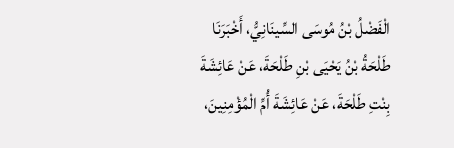الْفَضْلُ بْنُ مُوسَى السِّينَانِيُّ، أَخْبَرَنَا طَلْحَةُ بْنُ يَحْيَى بْنِ طَلْحَةَ، عَنْ عَائِشَةَ بِنْتِ طَلْحَةَ، عَنْ عَائِشَةَ أُمِّ الْمُؤْمِنِينَ،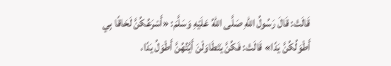قَالَتْ: قَالَ رَسُولُ اللهِ صَلَّى اللهُ عَلَيْهِ وَسَلَّمَ: «أَسْرَعُكُنَّ لَحَاقًا بِي أَطْوَلُكُنَّ يَدًا» قَالَتْ: فَكُنَّ يَتَطَاوَلْنَ أَيَّتُهُنَّ أَطْوَلُ يَدًا،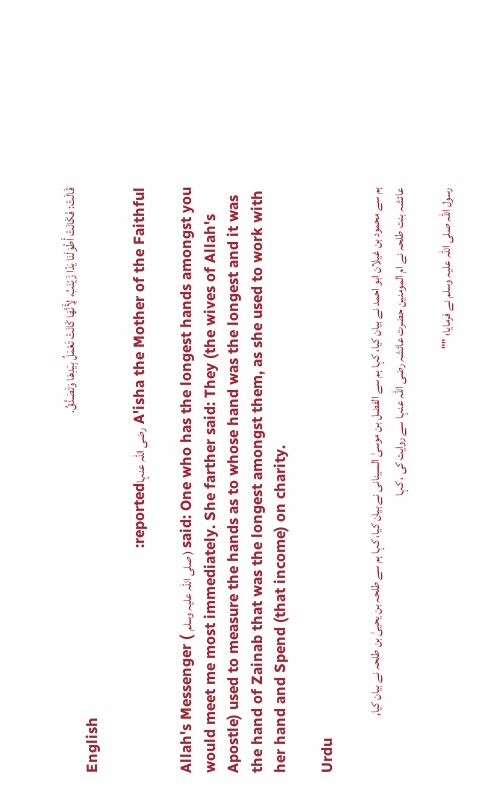قَالَتْ: فَكَانَتْ أَطْوَلَنَا يَدًا زَيْنَبُ، لِأَنَّهَا كَانَتْ تَعْمَلُ بِيَدِهَا وَتَصَدَّقُ.
English

A'isha the Mother of the Faithful رضی اللہ عنہاreported:

Allah's Messenger ( صلی ‌اللہ ‌علیہ ‌وسلم ‌) said: One who has the longest hands amongst you would meet me most immediately. She farther said: They (the wives of Allah's Apostle) used to measure the hands as to whose hand was the longest and it was the hand of Zainab that was the longest amongst them, as she used to work with her hand and Spend (that income) on charity.

Urdu

ہم سے محمود بن غیلان ابو احمد نے بیان کیا، کہا ہم سے الفضل بن موسیٰ السینانی نے بیان کیا، کہا ہم سے طلحہ بن یحییٰ بن طلحہ نے بیان کیا, عائشہ بنت طلحہ نے ام المومنین حضرت عائشہ رضی اللہ عنہا سے روایت کی ، کہا

رسول اللہ صلی اللہ علیہ وسلم نے فرمایا؛ ""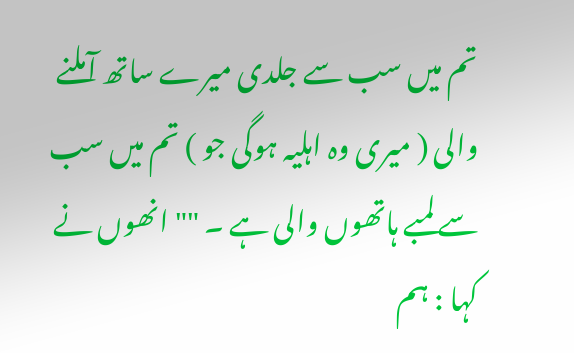تم میں سب سے جلدی میرے ساتھ آملنے والی ( میری وہ اہلیہ ہوگی جو ) تم میں سب سے لمبے ہاتھوں والی ہے ۔ "" انھوں نے کہا : ہم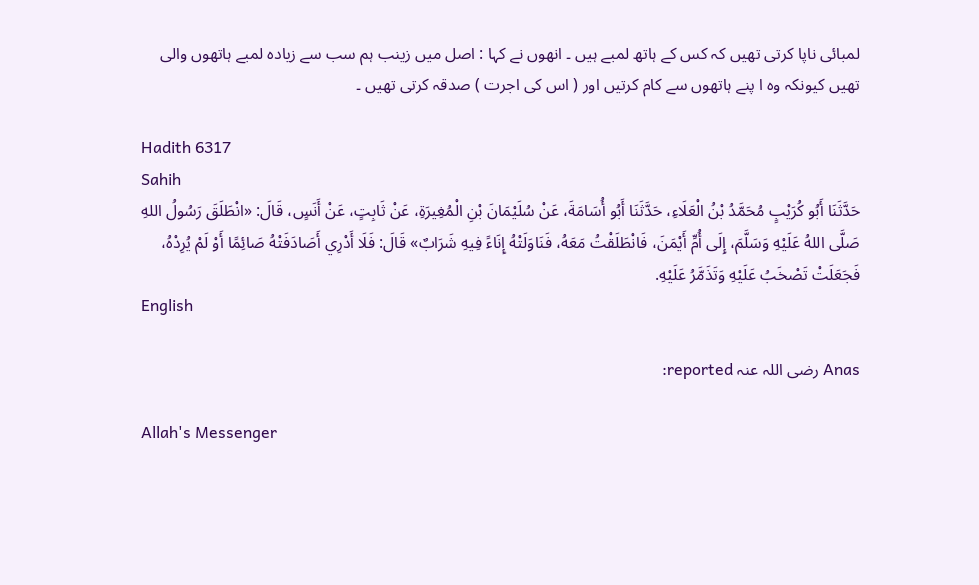لمبائی ناپا کرتی تھیں کہ کس کے ہاتھ لمبے ہیں ۔ انھوں نے کہا : اصل میں زینب ہم سب سے زیادہ لمبے ہاتھوں والی تھیں کیونکہ وہ ا پنے ہاتھوں سے کام کرتیں اور ( اس کی اجرت ) صدقہ کرتی تھیں ۔

Hadith 6317
Sahih
حَدَّثَنَا أَبُو كُرَيْبٍ مُحَمَّدُ بْنُ الْعَلَاءِ، حَدَّثَنَا أَبُو أُسَامَةَ، عَنْ سُلَيْمَانَ بْنِ الْمُغِيرَةِ، عَنْ ثَابِتٍ، عَنْ أَنَسٍ، قَالَ: «انْطَلَقَ رَسُولُ اللهِ صَلَّى اللهُ عَلَيْهِ وَسَلَّمَ، إِلَى أُمِّ أَيْمَنَ، فَانْطَلَقْتُ مَعَهُ، فَنَاوَلَتْهُ إِنَاءً فِيهِ شَرَابٌ» قَالَ: فَلَا أَدْرِي أَصَادَفَتْهُ صَائِمًا أَوْ لَمْ يُرِدْهُ، فَجَعَلَتْ تَصْخَبُ عَلَيْهِ وَتَذَمَّرُ عَلَيْهِ.
English

Anas رضی اللہ عنہ reported:

Allah's Messenger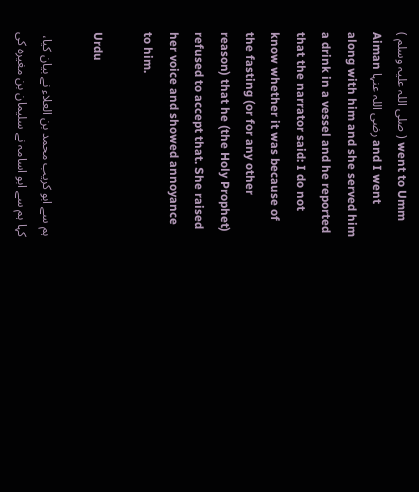( صلی ‌اللہ ‌علیہ ‌وسلم ‌) went to Umm Aiman رضی اللہ عنہا and I went along with him and she served him a drink in a vessel and he reported that the narrator said: I do not know whether it was because of the fasting (or for any other reason) that he (the Holy Prophet) refused to accept that. She raised her voice and showed annoyance to him.

Urdu

ہم سے ابو کریب محمد بن العلاء نے بیان کیا، کہا ہم سے ابو اسامہ نے سلیمان بن مغیرہ کی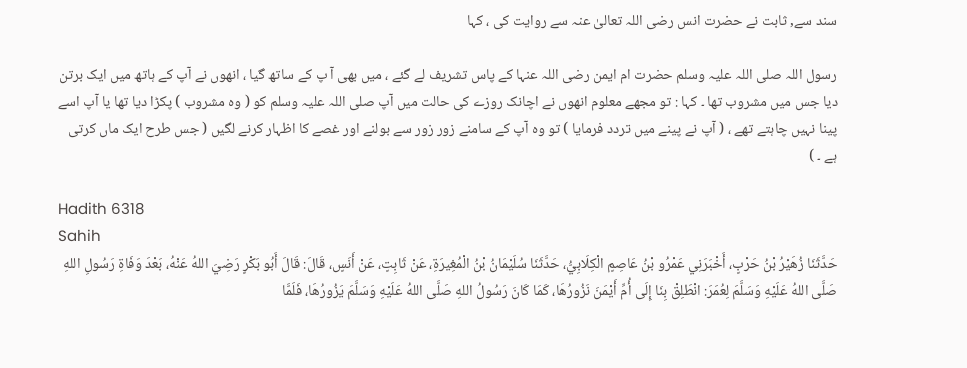سند سے, ثابت نے حضرت انس رضی اللہ تعالیٰ عنہ سے روایت کی ، کہا

رسول اللہ صلی اللہ علیہ وسلم حضرت ام ایمن رضی اللہ عنہا کے پاس تشریف لے گئے ، میں بھی آ پ کے ساتھ گیا ، انھوں نے آپ کے ہاتھ میں ایک برتن دیا جس میں مشروب تھا ۔ کہا : تو مجھے معلوم انھوں نے اچانک روزے کی حالت میں آپ صلی اللہ علیہ وسلم کو ( وہ مشروب ) پکڑا دیا تھا یا آپ اسے پینا نہیں چاہتے تھے ، ( آپ نے پینے میں تردد فرمایا ) تو وہ آپ کے سامنے زور زور سے بولنے اور غصے کا اظہار کرنے لگیں ( جس طرح ایک ماں کرتی ہے ۔ )

Hadith 6318
Sahih
حَدَّثَنَا زُهَيْرُ بْنُ حَرْبٍ، أَخْبَرَنِي عَمْرُو بْنُ عَاصِمٍ الْكِلَابِيُّ، حَدَّثَنَا سُلَيْمَانُ بْنُ الْمُغِيرَةِ، عَنْ ثَابِتٍ، عَنْ أَنَسٍ، قَالَ: قَالَ أَبُو بَكْرٍ رَضِيَ اللهُ عَنْهُ، بَعْدَ وَفَاةِ رَسُولِ اللهِ صَلَّى اللهُ عَلَيْهِ وَسَلَّمَ لِعُمَرَ: انْطَلِقْ بِنَا إِلَى أُمِّ أَيْمَنَ نَزُورُهَا، كَمَا كَانَ رَسُولُ اللهِ صَلَّى اللهُ عَلَيْهِ وَسَلَّمَ يَزُورُهَا، فَلَمَّا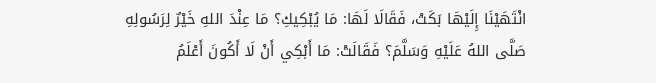انْتَهَيْنَا إِلَيْهَا بَكَتْ، فَقَالَا لَهَا: مَا يُبْكِيكِ؟ مَا عِنْدَ اللهِ خَيْرٌ لِرَسُولِهِ صَلَّى اللهُ عَلَيْهِ وَسَلَّمَ؟ فَقَالَتْ: مَا أَبْكِي أَنْ لَا أَكُونَ أَعْلَمُ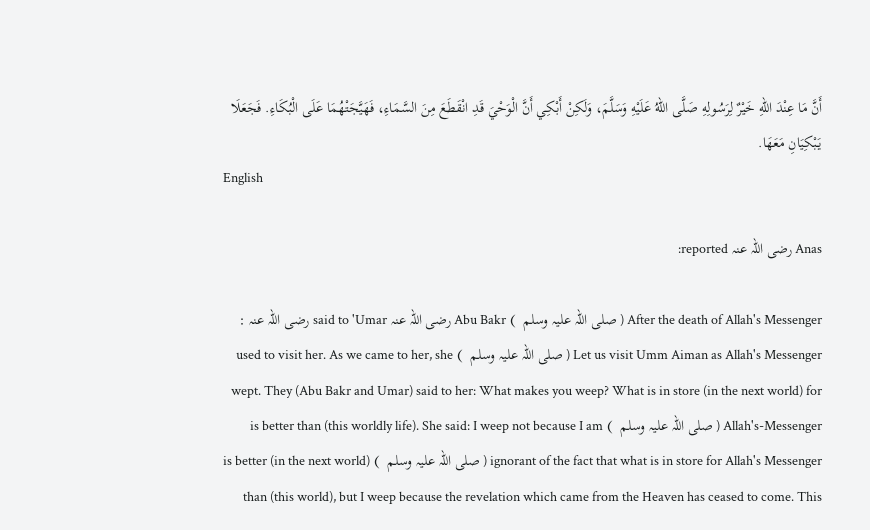أَنَّ مَا عِنْدَ اللهِ خَيْرٌ لِرَسُولِهِ صَلَّى اللهُ عَلَيْهِ وَسَلَّمَ، وَلَكِنْ أَبْكِي أَنَّ الْوَحْيَ قَدِ انْقَطَعَ مِنَ السَّمَاءِ، فَهَيَّجَتْهُمَا عَلَى الْبُكَاءِ. فَجَعَلَا يَبْكِيَانِ مَعَهَا.
English

Anas رضی اللہ عنہ reported:

After the death of Allah's Messenger ( صلی ‌اللہ ‌علیہ ‌وسلم ‌ ) Abu Bakr رضی اللہ عنہ said to 'Umar رضی اللہ عنہ : Let us visit Umm Aiman as Allah's Messenger ( صلی ‌اللہ ‌علیہ ‌وسلم ‌ ) used to visit her. As we came to her, she wept. They (Abu Bakr and Umar) said to her: What makes you weep? What is in store (in the next world) for Allah's-Messenger ( صلی ‌اللہ ‌علیہ ‌وسلم ‌ ) is better than (this worldly life). She said: I weep not because I am ignorant of the fact that what is in store for Allah's Messenger ( صلی ‌اللہ ‌علیہ ‌وسلم ‌ ) (in the next world) is better than (this world), but I weep because the revelation which came from the Heaven has ceased to come. This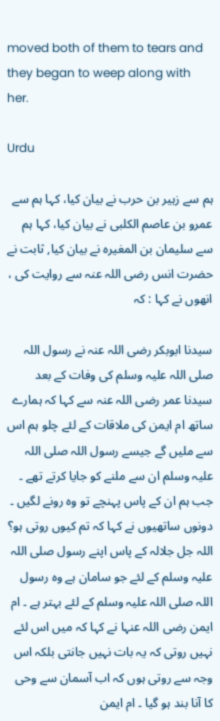moved both of them to tears and they began to weep along with her.

Urdu

ہم سے زہیر بن حرب نے بیان کیا، کہا ہم سے عمرو بن عاصم الکلبی نے بیان کیا، کہا ہم سے سلیمان بن المغیرہ نے بیان کیا, ثابت نے حضرت انس رضی اللہ عنہ سے روایت کی ، انھوں نے کہا : کہ

سیدنا ابوبکر رضی اللہ عنہ نے رسول اللہ صلی اللہ علیہ وسلم کی وفات کے بعد سیدنا عمر رضی اللہ عنہ سے کہا کہ ہمارے ساتھ ام ایمن کی ملاقات کے لئے چلو ہم اس سے ملیں گے جیسے رسول اللہ صلی اللہ علیہ وسلم ان سے ملنے کو جایا کرتے تھے ۔ جب ہم ان کے پاس پہنچے تو وہ رونے لگیں ۔ دونوں ساتھیوں نے کہا کہ تم کیوں روتی ہو؟ اللہ جل جلالہ کے پاس اپنے رسول صلی اللہ علیہ وسلم کے لئے جو سامان ہے وہ رسول اللہ صلی اللہ علیہ وسلم کے لئے بہتر ہے ۔ ام ایمن رضی اللہ عنہا نے کہا کہ میں اس لئے نہیں روتی کہ یہ بات نہیں جانتی بلکہ اس وجہ سے روتی ہوں کہ اب آسمان سے وحی کا آنا بند ہو گیا ۔ ام ایمن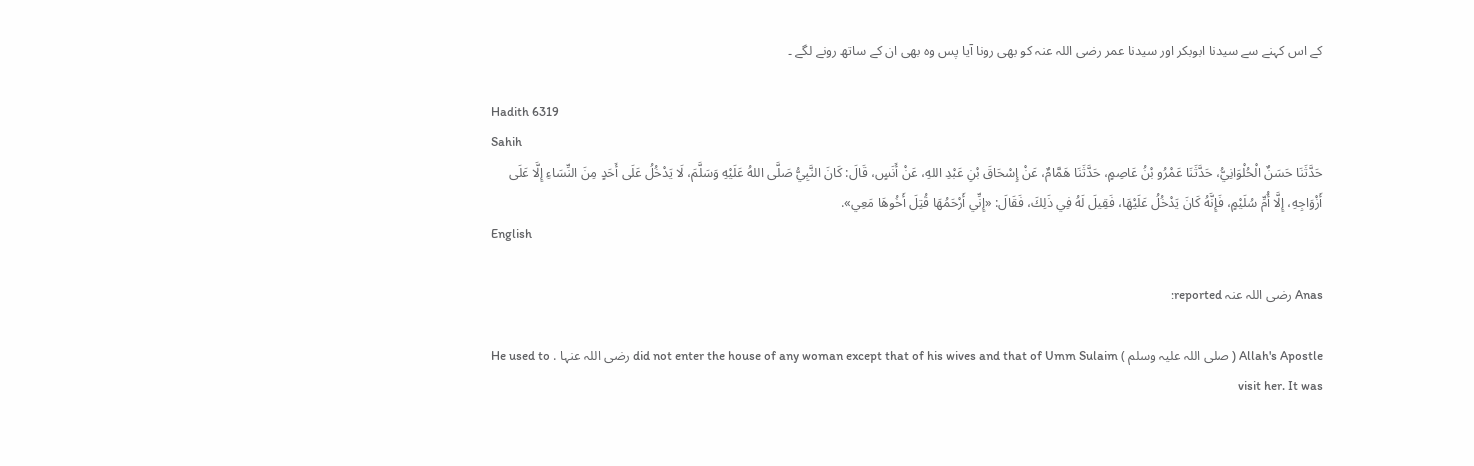کے اس کہنے سے سیدنا ابوبکر اور سیدنا عمر رضی اللہ عنہ کو بھی رونا آیا پس وہ بھی ان کے ساتھ رونے لگے ۔

Hadith 6319
Sahih
حَدَّثَنَا حَسَنٌ الْحُلْوَانِيُّ، حَدَّثَنَا عَمْرُو بْنُ عَاصِمٍ، حَدَّثَنَا هَمَّامٌ، عَنْ إِسْحَاقَ بْنِ عَبْدِ اللهِ، عَنْ أَنَسٍ، قَالَ: كَانَ النَّبِيُّ صَلَّى اللهُ عَلَيْهِ وَسَلَّمَ، لَا يَدْخُلُ عَلَى أَحَدٍ مِنَ النِّسَاءِ إِلَّا عَلَى أَزْوَاجِهِ، إِلَّا أُمِّ سُلَيْمٍ، فَإِنَّهُ كَانَ يَدْخُلُ عَلَيْهَا، فَقِيلَ لَهُ فِي ذَلِكَ، فَقَالَ: «إِنِّي أَرْحَمُهَا قُتِلَ أَخُوهَا مَعِي».
English

Anas رضی اللہ عنہ reported:

Allah's Apostle ( صلی ‌اللہ ‌علیہ ‌وسلم ‌) did not enter the house of any woman except that of his wives and that of Umm Sulaim رضی اللہ عنہا . He used to visit her. It was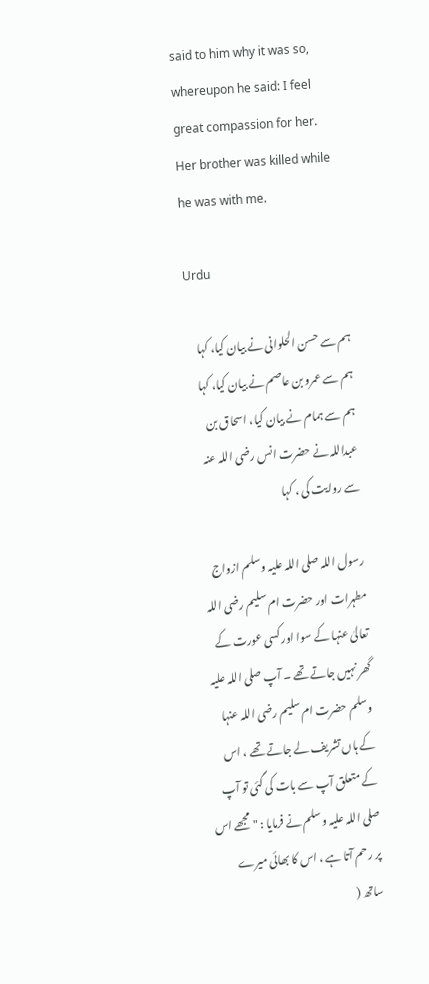said to him why it was so, whereupon he said: I feel great compassion for her. Her brother was killed while he was with me.

Urdu

ہم سے حسن الحلوانی نے بیان کیا، کہا ہم سے عمرو بن عاصم نے بیان کیا، کہا ہم سے ہمام نے بیان کیا، اسحاق بن عبداللہ نے حضرت انس رضی اللہ عنہ سے روایت کی ، کہا

رسول اللہ صلی اللہ علیہ وسلم ازواج مطہرات اور حضرت ام سلیم رضی اللہ تعالیٰ عنہا کے سوا اور کسی عورت کے گھر نہیں جاتے تھے ۔ آپ صلی اللہ علیہ وسلم حضرت ام سلیم رضی اللہ عنہا کے ہاں تشریف لے جاتے تھے ، اس کے متعلق آپ سے بات کی گئی تو آپ صلی اللہ علیہ وسلم نے فرمایا : " مجھے اس پر رحم آتا ہے ، اس کا بھائی میرے ساتھ (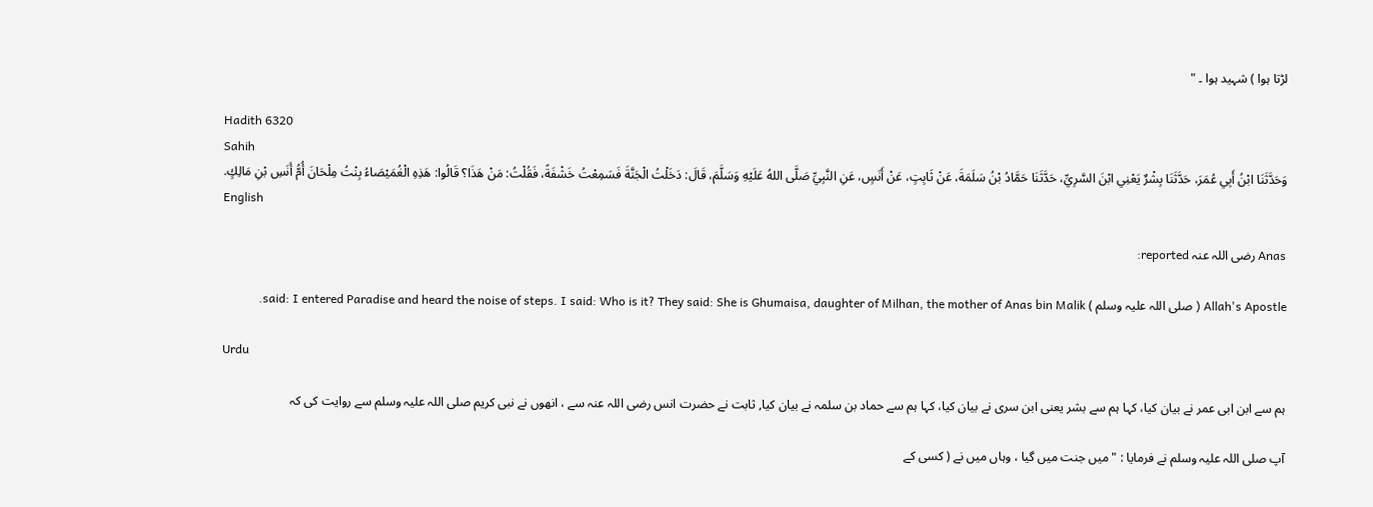لڑتا ہوا ) شہید ہوا ۔ "

Hadith 6320
Sahih
وَحَدَّثَنَا ابْنُ أَبِي عُمَرَ، حَدَّثَنَا بِشْرٌ يَعْنِي ابْنَ السَّرِيِّ، حَدَّثَنَا حَمَّادُ بْنُ سَلَمَةَ، عَنْ ثَابِتٍ، عَنْ أَنَسٍ، عَنِ النَّبِيِّ صَلَّى اللهُ عَلَيْهِ وَسَلَّمَ، قَالَ: دَخَلْتُ الْجَنَّةَ فَسَمِعْتُ خَشْفَةً، فَقُلْتُ: مَنْ هَذَا؟ قَالُوا: هَذِهِ الْغُمَيْصَاءُ بِنْتُ مِلْحَانَ أُمُّ أَنَسِ بْنِ مَالِكٍ.
English

Anas رضی اللہ عنہ reported:

Allah's Apostle ( صلی ‌اللہ ‌علیہ ‌وسلم ‌) said: I entered Paradise and heard the noise of steps. I said: Who is it? They said: She is Ghumaisa, daughter of Milhan, the mother of Anas bin Malik.

Urdu

ہم سے ابن ابی عمر نے بیان کیا، کہا ہم سے بشر یعنی ابن سری نے بیان کیا، کہا ہم سے حماد بن سلمہ نے بیان کیا, ثابت نے حضرت انس رضی اللہ عنہ سے ، انھوں نے نبی کریم صلی اللہ علیہ وسلم سے روایت کی کہ

آپ صلی اللہ علیہ وسلم نے فرمایا : " میں جنت میں گیا ، وہاں میں نے ( کسی کے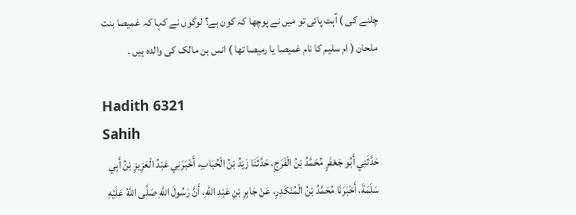چلنے کی ) آہٹ پائی تو میں نے پوچھا کہ کون ہے؟ لوگوں نے کہا کہ غمیصا بنت ملحان ( ام سلیم کا نام غمیصا یا رمیصا تھا ) انس بن مالک کی والدہ ہیں ۔

Hadith 6321
Sahih
حَدَّثَنِي أَبُو جَعْفَرٍ مُحَمَّدُ بْنُ الْفَرَجِ، حَدَّثَنَا زَيْدُ بْنُ الْحُبَابِ، أَخْبَرَنِي عَبْدُ الْعَزِيزِ بْنُ أَبِي سَلَمَةَ، أَخْبَرَنَا مُحَمَّدُ بْنُ الْمُنْكَدِرِ، عَنْ جَابِرِ بْنِ عَبْدِ اللهِ، أَنَّ رَسُولَ اللهِ صَلَّى اللهُ عَلَيْهِ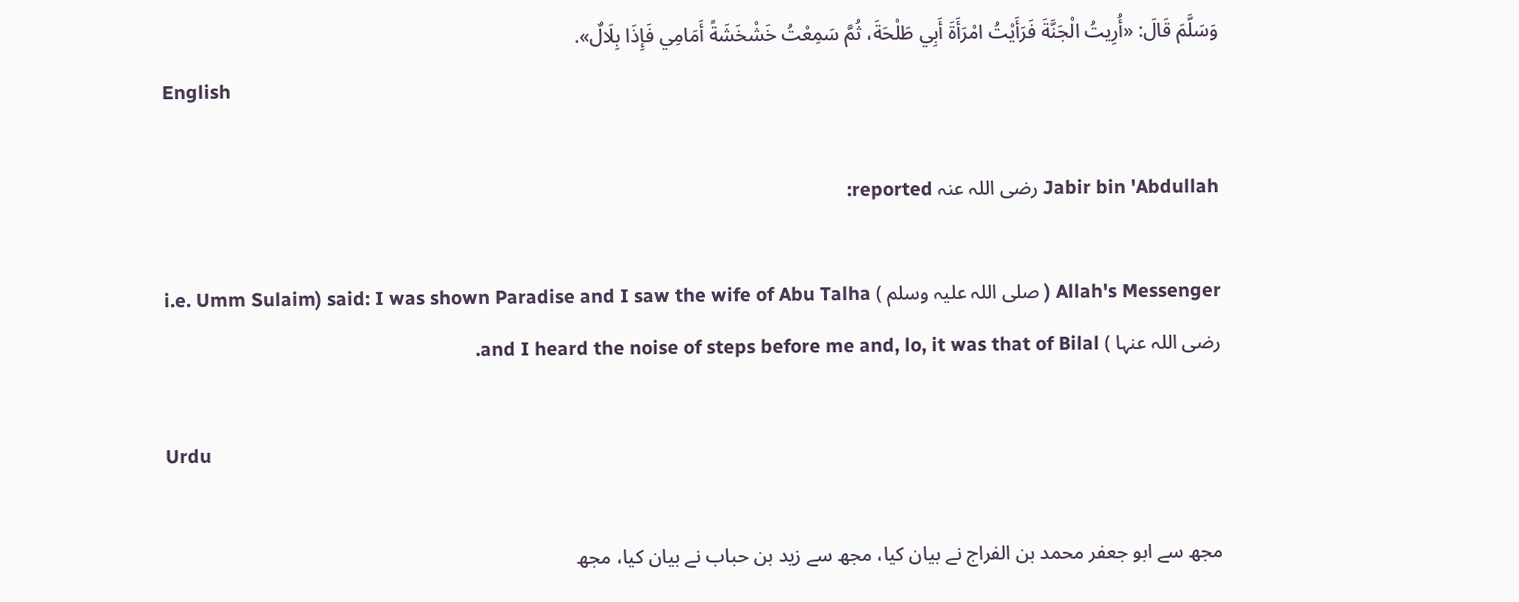وَسَلَّمَ قَالَ: «أُرِيتُ الْجَنَّةَ فَرَأَيْتُ امْرَأَةَ أَبِي طَلْحَةَ، ثُمَّ سَمِعْتُ خَشْخَشَةً أَمَامِي فَإِذَا بِلَالٌ».
English

Jabir bin 'Abdullah رضی اللہ عنہ reported:

Allah's Messenger ( صلی ‌اللہ ‌علیہ ‌وسلم ‌) said: I was shown Paradise and I saw the wife of Abu Talha (i.e. Umm Sulaim رضی اللہ عنہا ) and I heard the noise of steps before me and, lo, it was that of Bilal.

Urdu

مجھ سے ابو جعفر محمد بن الفراج نے بیان کیا، مجھ سے زید بن حباب نے بیان کیا، مجھ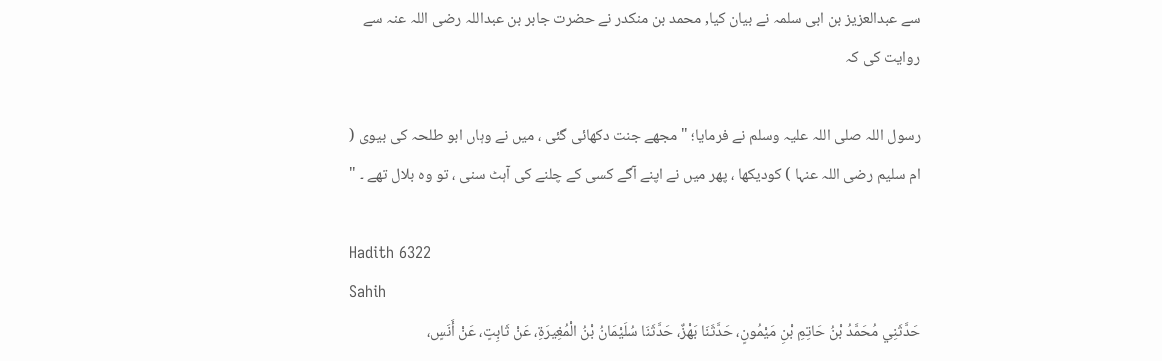سے عبدالعزیز بن ابی سلمہ نے بیان کیا, محمد بن منکدر نے حضرت جابر بن عبداللہ رضی اللہ عنہ سے روایت کی کہ

رسول اللہ صلی اللہ علیہ وسلم نے فرمایا؛ " مجھے جنت دکھائی گئی ، میں نے وہاں ابو طلحہ کی بیوی ( ام سلیم رضی اللہ عنہا ) کودیکھا ، پھر میں نے اپنے آگے کسی کے چلنے کی آہٹ سنی ، تو وہ بلال تھے ۔ "

Hadith 6322
Sahih
حَدَّثَنِي مُحَمَّدُ بْنُ حَاتِمِ بْنِ مَيْمُونٍ، حَدَّثَنَا بَهْزٌ، حَدَّثَنَا سُلَيْمَانُ بْنُ الْمُغِيرَةِ، عَنْ ثَابِتٍ، عَنْ أَنَسٍ،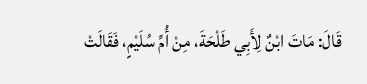قَالَ: مَاتَ ابْنٌ لِأَبِي طَلْحَةَ، مِنْ أُمِّ سُلَيْمٍ، فَقَالَتْ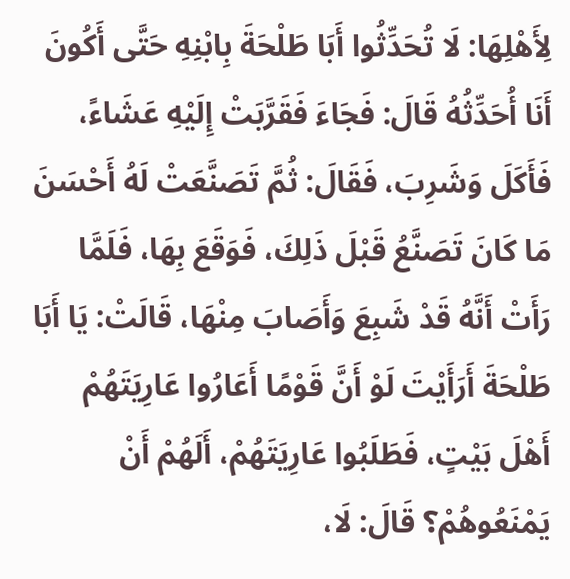لِأَهْلِهَا: لَا تُحَدِّثُوا أَبَا طَلْحَةَ بِابْنِهِ حَتَّى أَكُونَ أَنَا أُحَدِّثُهُ قَالَ: فَجَاءَ فَقَرَّبَتْ إِلَيْهِ عَشَاءً، فَأَكَلَ وَشَرِبَ، فَقَالَ: ثُمَّ تَصَنَّعَتْ لَهُ أَحْسَنَ مَا كَانَ تَصَنَّعُ قَبْلَ ذَلِكَ، فَوَقَعَ بِهَا، فَلَمَّا رَأَتْ أَنَّهُ قَدْ شَبِعَ وَأَصَابَ مِنْهَا، قَالَتْ: يَا أَبَا طَلْحَةَ أَرَأَيْتَ لَوْ أَنَّ قَوْمًا أَعَارُوا عَارِيَتَهُمْ أَهْلَ بَيْتٍ، فَطَلَبُوا عَارِيَتَهُمْ، أَلَهُمْ أَنْ يَمْنَعُوهُمْ؟ قَالَ: لَا،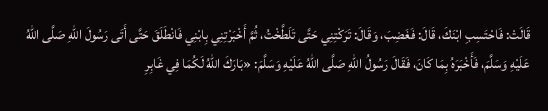قَالَتْ: فَاحْتَسِبِ ابْنَكَ، قَالَ: فَغَضِبَ، وَقَالَ: تَرَكْتِنِي حَتَّى تَلَطَّخْتُ، ثُمَّ أَخْبَرْتِنِي بِابْنِي فَانْطَلَقَ حَتَّى أَتَى رَسُولَ اللهِ صَلَّى اللهُ عَلَيْهِ وَسَلَّمَ، فَأَخْبَرَهُ بِمَا كَانَ، فَقَالَ رَسُولُ اللهِ صَلَّى اللهُ عَلَيْهِ وَسَلَّمَ: «بَارَكَ اللهُ لَكُمَا فِي غَابِرِ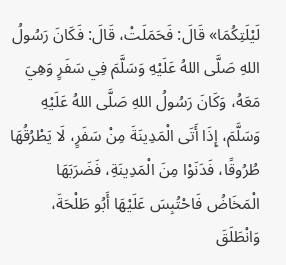لَيْلَتِكُمَا» قَالَ: فَحَمَلَتْ، قَالَ: فَكَانَ رَسُولُ اللهِ صَلَّى اللهُ عَلَيْهِ وَسَلَّمَ فِي سَفَرٍ وَهِيَ مَعَهُ، وَكَانَ رَسُولُ اللهِ صَلَّى اللهُ عَلَيْهِ وَسَلَّمَ، إِذَا أَتَى الْمَدِينَةَ مِنْ سَفَرٍ، لَا يَطْرُقُهَا طُرُوقًا، فَدَنَوْا مِنَ الْمَدِينَةِ، فَضَرَبَهَا الْمَخَاضُ فَاحْتُبِسَ عَلَيْهَا أَبُو طَلْحَةَ، وَانْطَلَقَ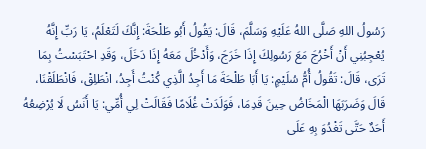رَسُولُ اللهِ صَلَّى اللهُ عَلَيْهِ وَسَلَّمَ، قَالَ: يَقُولُ أَبُو طَلْحَةَ: إِنَّكَ لَتَعْلَمُ، يَا رَبِّ إِنَّهُ يُعْجِبُنِي أَنْ أَخْرُجَ مَعَ رَسُولِكَ إِذَا خَرَجَ، وَأَدْخُلَ مَعَهُ إِذَا دَخَلَ، وَقَدِ احْتَبَسْتُ بِمَا تَرَى، قَالَ: تَقُولُ أُمُّ سُلَيْمٍ: يَا أَبَا طَلْحَةَ مَا أَجِدُ الَّذِي كُنْتُ أَجِدُ، انْطَلِقْ، فَانْطَلَقْنَا، قَالَ وَضَرَبَهَا الْمَخَاضُ حِينَ قَدِمَا، فَوَلَدَتْ غُلَامًا فَقَالَتْ لِي أُمِّي: يَا أَنَسُ لَا يُرْضِعُهُ أَحَدٌ حَتَّى تَغْدُوَ بِهِ عَلَى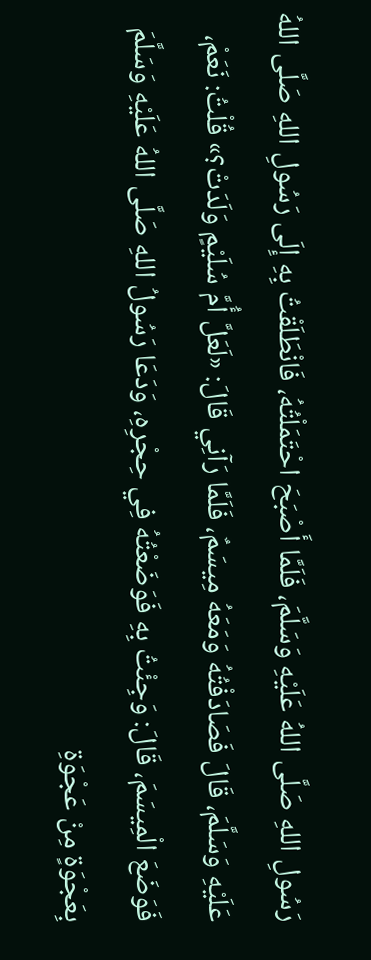رَسُولِ اللهِ صَلَّى اللهُ عَلَيْهِ وَسَلَّمَ، فَلَمَّا أَصْبَحَ احْتَمَلْتُهُ، فَانْطَلَقْتُ بِهِ إِلَى رَسُولِ اللهِ صَلَّى اللهُ عَلَيْهِ وَسَلَّمَ، قَالَ فَصَادَفْتُهُ وَمَعَهُ مِيسَمٌ، فَلَمَّا رَآنِي قَالَ: «لَعَلَّ أُمَّ سُلَيْمٍ وَلَدَتْ؟» قُلْتُ: نَعَمْ، فَوَضَعَ الْمِيسَمَ، قَالَ: وَجِئْتُ بِهِ فَوَضَعْتُهُ فِي حِجْرِهِ، وَدَعَا رَسُولُ اللهِ صَلَّى اللهُ عَلَيْهِ وَسَلَّمَ بِعَجْوَةٍ مِنْ عَجْوَةِ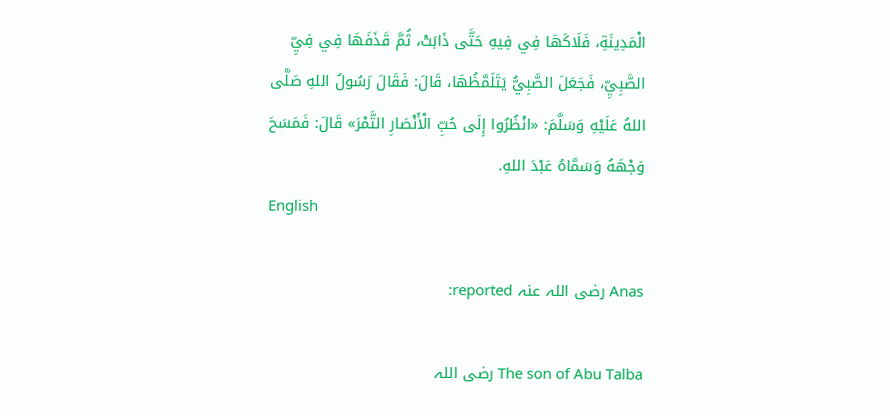الْمَدِينَةِ، فَلَاكَهَا فِي فِيهِ حَتَّى ذَابَتْ، ثُمَّ قَذَفَهَا فِي فِيِّ الصَّبِيِّ، فَجَعَلَ الصَّبِيُّ يَتَلَمَّظُهَا، قَالَ: فَقَالَ رَسُولُ اللهِ صَلَّى اللهُ عَلَيْهِ وَسَلَّمَ: «انْظُرُوا إِلَى حُبِّ الْأَنْصَارِ التَّمْرَ» قَالَ: فَمَسَحَ وَجْهَهُ وَسَمَّاهُ عَبْدَ اللهِ.
English

Anas رضی اللہ عنہ reported:

The son of Abu Talba رضی اللہ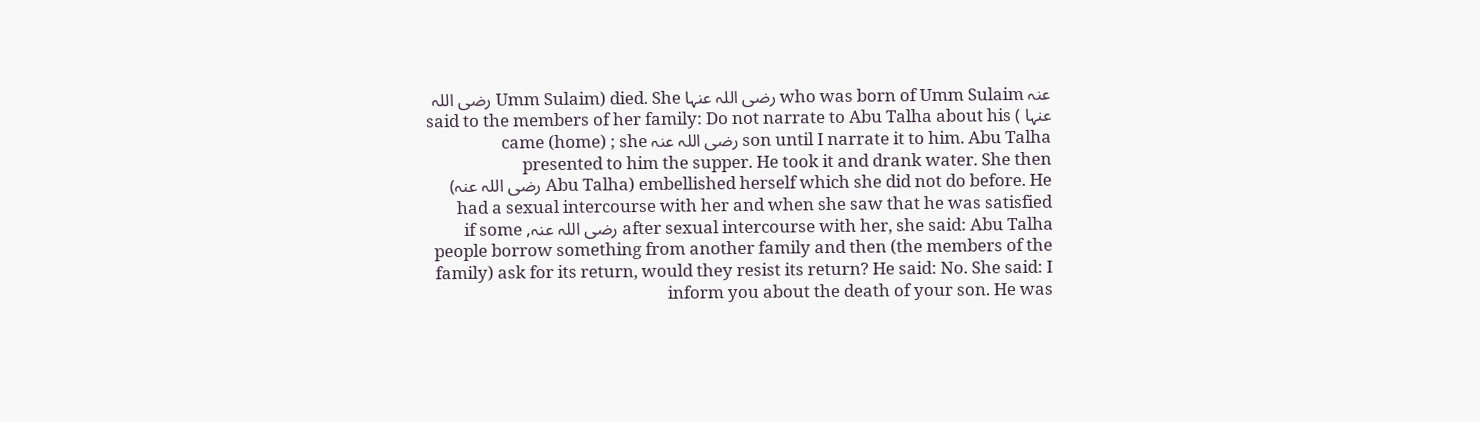عنہ who was born of Umm Sulaim رضی اللہ عنہا died. She (Umm Sulaim رضی اللہ عنہا ) said to the members of her family: Do not narrate to Abu Talha about his son until I narrate it to him. Abu Talha رضی اللہ عنہ came (home) ; she presented to him the supper. He took it and drank water. She then embellished herself which she did not do before. He (Abu Talha رضی اللہ عنہ) had a sexual intercourse with her and when she saw that he was satisfied after sexual intercourse with her, she said: Abu Talha رضی اللہ عنہ, if some people borrow something from another family and then (the members of the family) ask for its return, would they resist its return? He said: No. She said: I inform you about the death of your son. He was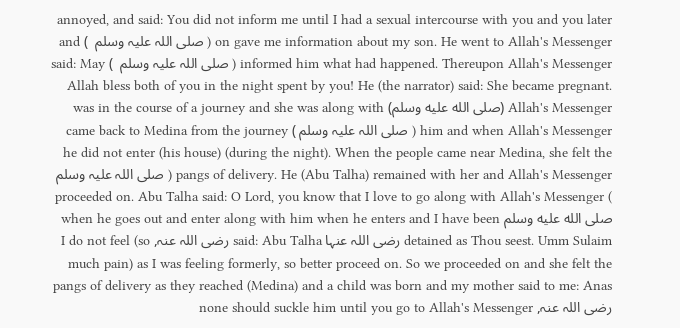annoyed, and said: You did not inform me until I had a sexual intercourse with you and you later on gave me information about my son. He went to Allah's Messenger ( صلی ‌اللہ ‌علیہ ‌وسلم ‌ ) and informed him what had happened. Thereupon Allah's Messenger ( صلی ‌اللہ ‌علیہ ‌وسلم ‌ ) said: May Allah bless both of you in the night spent by you! He (the narrator) said: She became pregnant. Allah's Messenger (صلى الله عليه وسلم) was in the course of a journey and she was along with him and when Allah's Messenger ( صلی ‌اللہ ‌علیہ ‌وسلم ‌) came back to Medina from the journey he did not enter (his house) (during the night). When the people came near Medina, she felt the pangs of delivery. He (Abu Talha) remained with her and Allah's Messenger ( صلی ‌اللہ ‌علیہ ‌وسلم ‌ ) proceeded on. Abu Talha said: O Lord, you know that I love to go along with Allah's Messenger صلى الله عليه وسلم when he goes out and enter along with him when he enters and I have been detained as Thou seest. Umm Sulaim رضی اللہ عنہا said: Abu Talha رضی اللہ عنہ, I do not feel (so much pain) as I was feeling formerly, so better proceed on. So we proceeded on and she felt the pangs of delivery as they reached (Medina) and a child was born and my mother said to me: Anas رضی اللہ عنہ, none should suckle him until you go to Allah's Messenger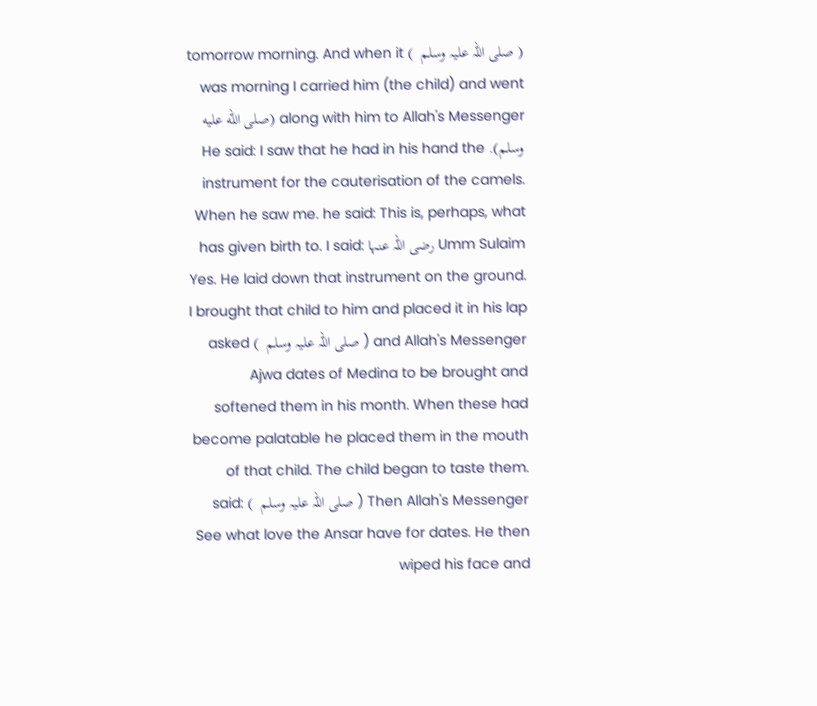( صلی ‌اللہ ‌علیہ ‌وسلم ‌ ) tomorrow morning. And when it was morning I carried him (the child) and went along with him to Allah's Messenger (صلى الله عليه وسلم). He said: I saw that he had in his hand the instrument for the cauterisation of the camels. When he saw me. he said: This is, perhaps, what Umm Sulaim رضی اللہ عنہا has given birth to. I said: Yes. He laid down that instrument on the ground. I brought that child to him and placed it in his lap and Allah's Messenger ( صلی ‌اللہ ‌علیہ ‌وسلم ‌ ) asked Ajwa dates of Medina to be brought and softened them in his month. When these had become palatable he placed them in the mouth of that child. The child began to taste them. Then Allah's Messenger ( صلی ‌اللہ ‌علیہ ‌وسلم ‌ ) said: See what love the Ansar have for dates. He then wiped his face and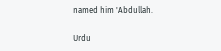named him 'Abdullah.

Urdu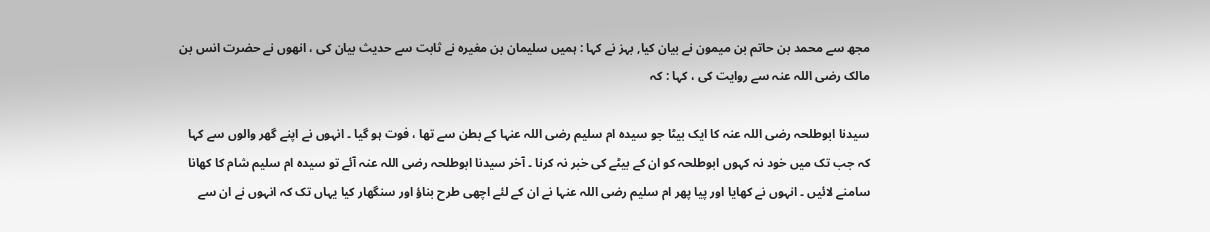مجھ سے محمد بن حاتم بن میمون نے بیان کیا, بہز نے کہا : ہمیں سلیمان بن مغیرہ نے ثابت سے حدیث بیان کی ، انھوں نے حضرت انس بن مالک رضی اللہ عنہ سے روایت کی ، کہا : کہ

سیدنا ابوطلحہ رضی اللہ عنہ کا ایک بیٹا جو سیدہ ام سلیم رضی اللہ عنہا کے بطن سے تھا ، فوت ہو گیا ۔ انہوں نے اپنے گھر والوں سے کہا کہ جب تک میں خود نہ کہوں ابوطلحہ کو ان کے بیٹے کی خبر نہ کرنا ۔ آخر سیدنا ابوطلحہ رضی اللہ عنہ آئے تو سیدہ ام سلیم شام کا کھانا سامنے لائیں ۔ انہوں نے کھایا اور پیا پھر ام سلیم رضی اللہ عنہا نے ان کے لئے اچھی طرح بناؤ اور سنگھار کیا یہاں تک کہ انہوں نے ان سے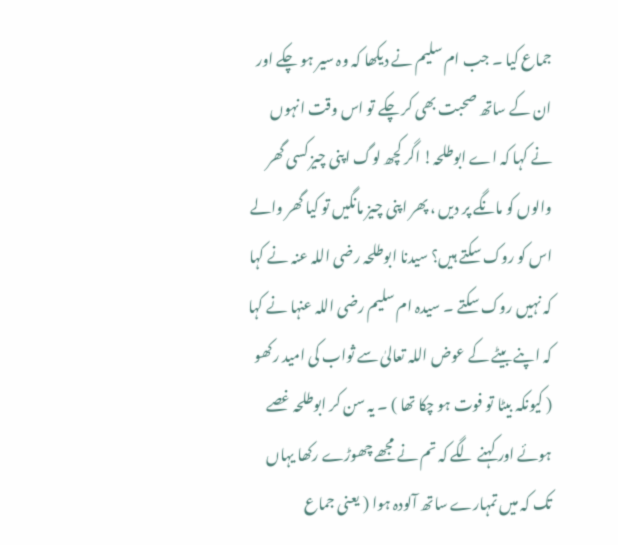جماع کیا ۔ جب ام سلیم نے دیکھا کہ وہ سیر ہو چکے اور ان کے ساتھ صحبت بھی کر چکے تو اس وقت انہوں نے کہا کہ اے ابوطلحہ! اگر کچھ لوگ اپنی چیز کسی گھر والوں کو مانگے پر دیں ، پھر اپنی چیز مانگیں تو کیا گھر والے اس کو روک سکتے ہیں؟ سیدنا ابوطلحہ رضی اللہ عنہ نے کہا کہ نہیں روک سکتے ۔ سیدہ ام سلیم رضی اللہ عنہا نے کہا کہ اپنے بیٹے کے عوض اللہ تعالیٰ سے ثواب کی امید رکھو ( کیونکہ بیٹا تو فوت ہو چکا تھا ) ۔ یہ سن کر ابوطلحہ غصے ہوئے اور کہنے لگے کہ تم نے مجھے چھوڑے رکھا یہاں تک کہ میں تمہارے ساتھ آلودہ ہوا ( یعنی جماع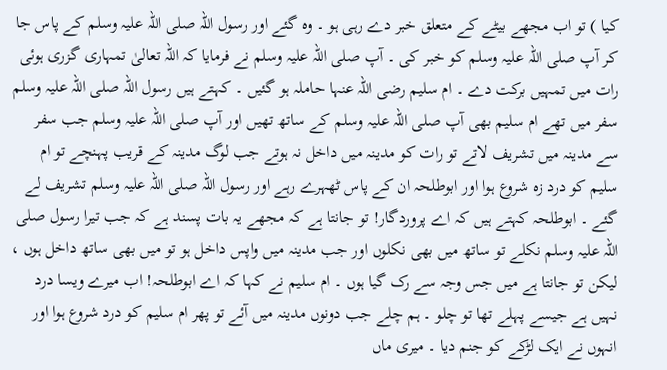کیا ) تو اب مجھے بیٹے کے متعلق خبر دے رہی ہو ۔ وہ گئے اور رسول اللہ صلی اللہ علیہ وسلم کے پاس جا کر آپ صلی اللہ علیہ وسلم کو خبر کی ۔ آپ صلی اللہ علیہ وسلم نے فرمایا کہ اللہ تعالیٰ تمہاری گزری ہوئی رات میں تمہیں برکت دے ۔ ام سلیم رضی اللہ عنہا حاملہ ہو گئیں ۔ کہتے ہیں رسول اللہ صلی اللہ علیہ وسلم سفر میں تھے ام سلیم بھی آپ صلی اللہ علیہ وسلم کے ساتھ تھیں اور آپ صلی اللہ علیہ وسلم جب سفر سے مدینہ میں تشریف لاتے تو رات کو مدینہ میں داخل نہ ہوتے جب لوگ مدینہ کے قریب پہنچے تو ام سلیم کو درد زہ شروع ہوا اور ابوطلحہ ان کے پاس ٹھہرے رہے اور رسول اللہ صلی اللہ علیہ وسلم تشریف لے گئے ۔ ابوطلحہ کہتے ہیں کہ اے پروردگار! تو جانتا ہے کہ مجھے یہ بات پسند ہے کہ جب تیرا رسول صلی اللہ علیہ وسلم نکلے تو ساتھ میں بھی نکلوں اور جب مدینہ میں واپس داخل ہو تو میں بھی ساتھ داخل ہوں ، لیکن تو جانتا ہے میں جس وجہ سے رک گیا ہوں ۔ ام سلیم نے کہا کہ اے ابوطلحہ! اب میرے ویسا درد نہیں ہے جیسے پہلے تھا تو چلو ۔ ہم چلے جب دونوں مدینہ میں آئے تو پھر ام سلیم کو درد شروع ہوا اور انہوں نے ایک لڑکے کو جنم دیا ۔ میری ماں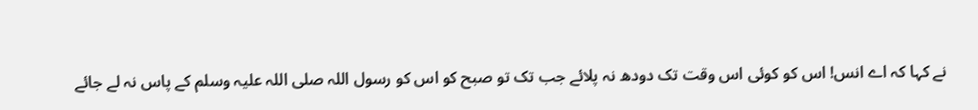نے کہا کہ اے انس! اس کو کوئی اس وقت تک دودھ نہ پلائے جب تک تو صبح کو اس کو رسول اللہ صلی اللہ علیہ وسلم کے پاس نہ لے جائے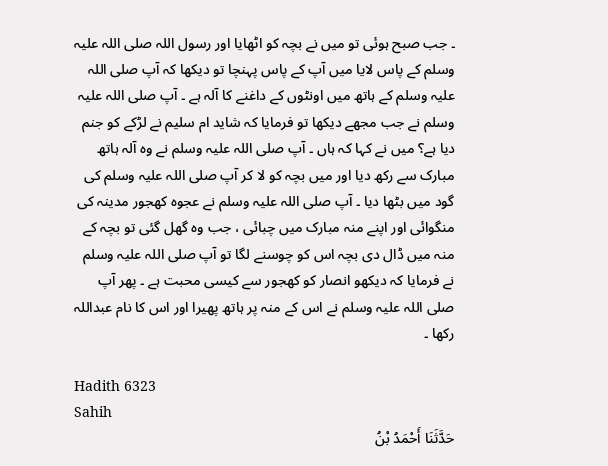۔ جب صبح ہوئی تو میں نے بچہ کو اٹھایا اور رسول اللہ صلی اللہ علیہ وسلم کے پاس لایا میں آپ کے پاس پہنچا تو دیکھا کہ آپ صلی اللہ علیہ وسلم کے ہاتھ میں اونٹوں کے داغنے کا آلہ ہے ۔ آپ صلی اللہ علیہ وسلم نے جب مجھے دیکھا تو فرمایا کہ شاید ام سلیم نے لڑکے کو جنم دیا ہے؟ میں نے کہا کہ ہاں ۔ آپ صلی اللہ علیہ وسلم نے وہ آلہ ہاتھ مبارک سے رکھ دیا اور میں بچہ کو لا کر آپ صلی اللہ علیہ وسلم کی گود میں بٹھا دیا ۔ آپ صلی اللہ علیہ وسلم نے عجوہ کھجور مدینہ کی منگوائی اور اپنے منہ مبارک میں چبائی ، جب وہ گھل گئی تو بچہ کے منہ میں ڈال دی بچہ اس کو چوسنے لگا تو آپ صلی اللہ علیہ وسلم نے فرمایا کہ دیکھو انصار کو کھجور سے کیسی محبت ہے ۔ پھر آپ صلی اللہ علیہ وسلم نے اس کے منہ پر ہاتھ پھیرا اور اس کا نام عبداللہ رکھا ۔

Hadith 6323
Sahih
حَدَّثَنَا أَحْمَدُ بْنُ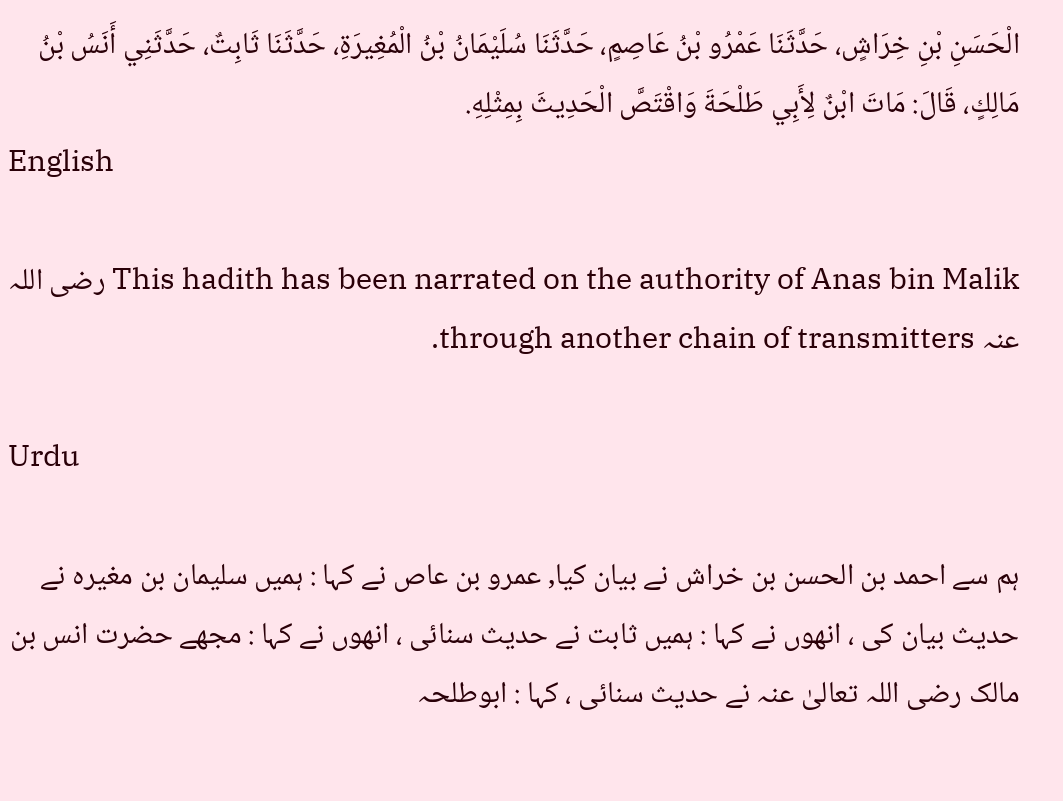الْحَسَنِ بْنِ خِرَاشٍ، حَدَّثَنَا عَمْرُو بْنُ عَاصِمٍ، حَدَّثَنَا سُلَيْمَانُ بْنُ الْمُغِيرَةِ، حَدَّثَنَا ثَابِتٌ، حَدَّثَنِي أَنَسُ بْنُ مَالِكٍ، قَالَ: مَاتَ ابْنٌ لِأَبِي طَلْحَةَ وَاقْتَصَّ الْحَدِيثَ بِمِثْلِهِ.
English

This hadith has been narrated on the authority of Anas bin Malik رضی اللہ عنہ through another chain of transmitters.

Urdu

ہم سے احمد بن الحسن بن خراش نے بیان کیا, عمرو بن عاص نے کہا : ہمیں سلیمان بن مغیرہ نے حدیث بیان کی ، انھوں نے کہا : ہمیں ثابت نے حدیث سنائی ، انھوں نے کہا : مجھے حضرت انس بن مالک رضی اللہ تعالیٰ عنہ نے حدیث سنائی ، کہا : ابوطلحہ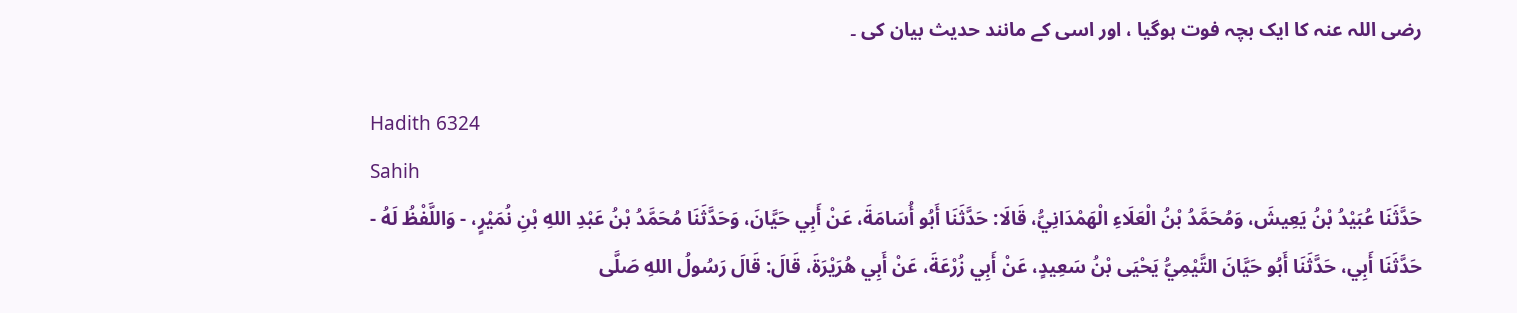رضی اللہ عنہ کا ایک بچہ فوت ہوگیا ، اور اسی کے مانند حدیث بیان کی ۔

Hadith 6324
Sahih
حَدَّثَنَا عُبَيْدُ بْنُ يَعِيشَ، وَمُحَمَّدُ بْنُ الْعَلَاءِ الْهَمْدَانِيُّ، قَالَا: حَدَّثَنَا أَبُو أُسَامَةَ، عَنْ أَبِي حَيَّانَ، وَحَدَّثَنَا مُحَمَّدُ بْنُ عَبْدِ اللهِ بْنِ نُمَيْرٍ، - وَاللَّفْظُ لَهُ - حَدَّثَنَا أَبِي، حَدَّثَنَا أَبُو حَيَّانَ التَّيْمِيُّ يَحْيَى بْنُ سَعِيدٍ، عَنْ أَبِي زُرْعَةَ، عَنْ أَبِي هُرَيْرَةَ، قَالَ: قَالَ رَسُولُ اللهِ صَلَّى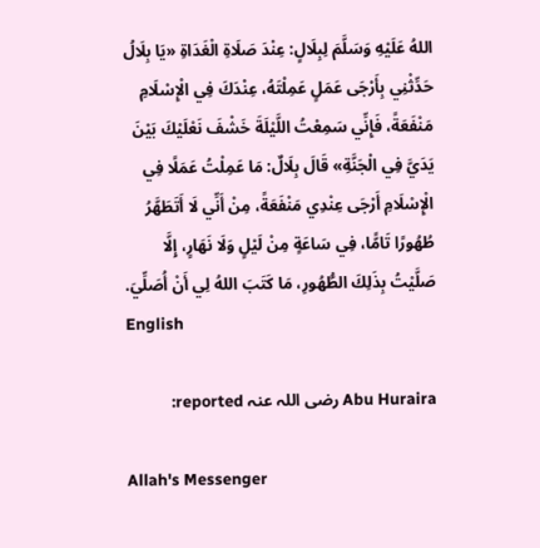اللهُ عَلَيْهِ وَسَلَّمَ لِبِلَالٍ: عِنْدَ صَلَاةِ الْغَدَاةِ «يَا بِلَالُ حَدِّثْنِي بِأَرْجَى عَمَلٍ عَمِلْتَهُ، عِنْدَكَ فِي الْإِسْلَامِ مَنْفَعَةً، فَإِنِّي سَمِعْتُ اللَّيْلَةَ خَشْفَ نَعْلَيْكَ بَيْنَ يَدَيَّ فِي الْجَنَّةِ» قَالَ بِلَالٌ: مَا عَمِلْتُ عَمَلًا فِي الْإِسْلَامِ أَرْجَى عِنْدِي مَنْفَعَةً، مِنْ أَنِّي لَا أَتَطَهَّرُ طُهُورًا تَامًّا، فِي سَاعَةٍ مِنْ لَيْلٍ وَلَا نَهَارٍ، إِلَّا صَلَّيْتُ بِذَلِكَ الطُّهُورِ، مَا كَتَبَ اللهُ لِي أَنْ أُصَلِّيَ.
English

Abu Huraira رضی اللہ عنہ reported:

Allah's Messenger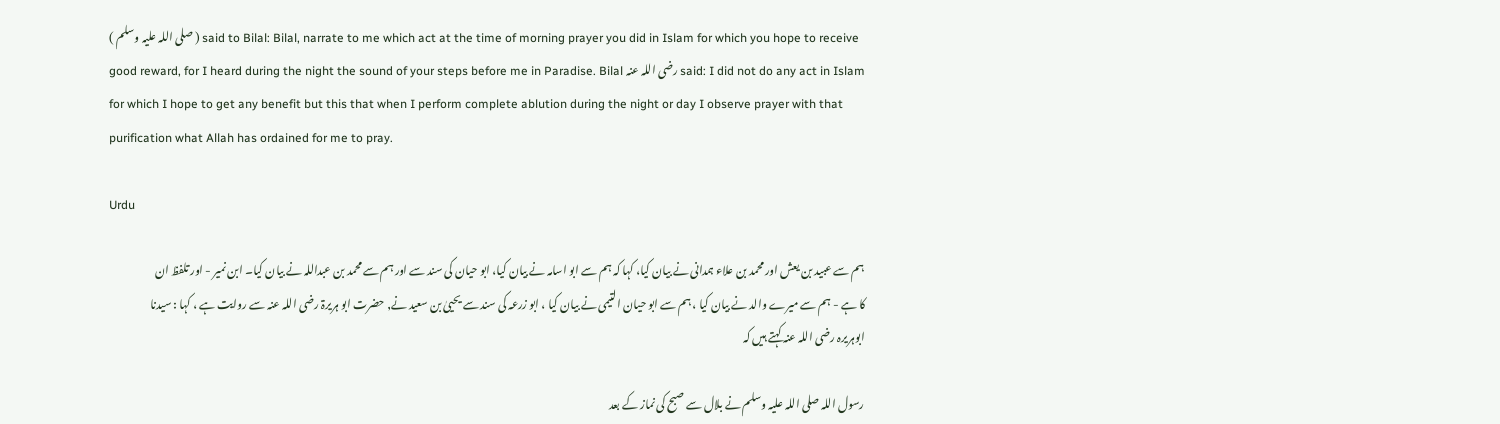( صلی ‌اللہ ‌علیہ ‌وسلم ‌) said to Bilal: Bilal, narrate to me which act at the time of morning prayer you did in Islam for which you hope to receive good reward, for I heard during the night the sound of your steps before me in Paradise. Bilal رضی اللہ عنہ said: I did not do any act in Islam for which I hope to get any benefit but this that when I perform complete ablution during the night or day I observe prayer with that purification what Allah has ordained for me to pray.

Urdu

ہم سے عبید بن یعش اور محمد بن علاء ہمدانی نے بیان کیا، کہا کہ ہم سے ابو اسامہ نے بیان کیا، ابو حیان کی سند سے اور ہم سے محمد بن عبداللہ نے بیان کیا۔ ابن نمیر - اور تلفظ ان کا ہے - ہم سے میرے والد نے بیان کیا ، ہم سے ابو حیان التیمی نے بیان کیا ، ابو زرعہ کی سند سے یحییٰ بن سعید نے, حضرت ابو ہریرۃ رضی اللہ عنہ سے روایت ہے ، کہا : سیدنا ابوہریرہ رضی اللہ عنہ کہتے ہیں کہ

رسول اللہ صلی اللہ علیہ وسلم نے بلال سے صبح کی نماز کے بعد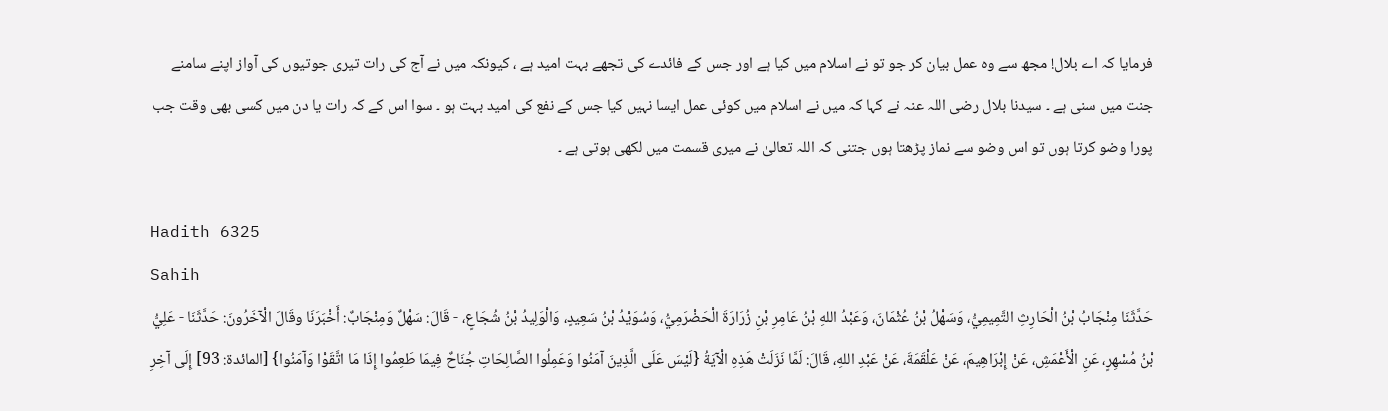فرمایا کہ اے بلال! مجھ سے وہ عمل بیان کر جو تو نے اسلام میں کیا ہے اور جس کے فائدے کی تجھے بہت امید ہے ، کیونکہ میں نے آج کی رات تیری جوتیوں کی آواز اپنے سامنے جنت میں سنی ہے ۔ سیدنا بلال رضی اللہ عنہ نے کہا کہ میں نے اسلام میں کوئی عمل ایسا نہیں کیا جس کے نفع کی امید بہت ہو ۔ سوا اس کے کہ رات یا دن میں کسی بھی وقت جب پورا وضو کرتا ہوں تو اس وضو سے نماز پڑھتا ہوں جتنی کہ اللہ تعالیٰ نے میری قسمت میں لکھی ہوتی ہے ۔

Hadith 6325
Sahih
حَدَّثَنَا مِنْجَابُ بْنُ الْحَارِثِ التَّمِيمِيُّ، وَسَهْلُ بْنُ عُثْمَانَ، وَعَبْدُ اللهِ بْنُ عَامِرِ بْنِ زُرَارَةَ الْحَضْرَمِيُّ، وَسُوَيْدُ بْنُ سَعِيدٍ، وَالْوَلِيدُ بْنُ شُجَاعٍ، - قَالَ: سَهْلٌ وَمِنْجَابٌ: أَخْبَرَنَا وقَالَ الْآخَرُونَ: حَدَّثَنَا - عَلِيُّ بْنُ مُسْهِرٍ، عَنِ الْأَعْمَشِ، عَنْ إِبْرَاهِيمَ، عَنْ عَلْقَمَةَ، عَنْ عَبْدِ اللهِ، قَالَ: لَمَّا نَزَلَتْ هَذِهِ الْآيَةُ {لَيْسَ عَلَى الَّذِينَ آمَنُوا وَعَمِلُوا الصَّالِحَاتِ جُنَاحٌ فِيمَا طَعِمُوا إِذَا مَا اتَّقَوْا وَآمَنُوا} [المائدة: 93] إِلَى آخِرِ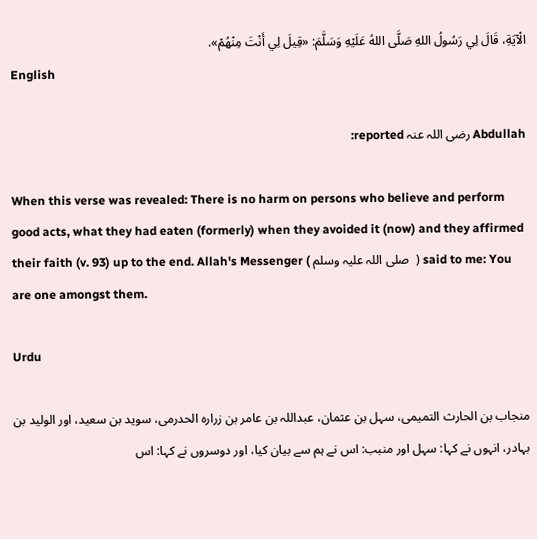الْآيَةِ، قَالَ لِي رَسُولُ اللهِ صَلَّى اللهُ عَلَيْهِ وَسَلَّمَ: «قِيلَ لِي أَنْتَ مِنْهُمْ».
English

Abdullah رضی اللہ عنہ reported:

When this verse was revealed: There is no harm on persons who believe and perform good acts, what they had eaten (formerly) when they avoided it (now) and they affirmed their faith (v. 93) up to the end. Allah's Messenger ( صلی ‌اللہ ‌علیہ ‌وسلم ‌ ) said to me: You are one amongst them.

Urdu

منجاب بن الحارث التمیمی، سہل بن عثمان، عبداللہ بن عامر بن زرارہ الحدرمی، سوید بن سعید، اور الولید بن بہادر، انہوں نے کہا: سہل اور منبب: اس نے ہم سے بیان کیا، اور دوسروں نے کہا: اس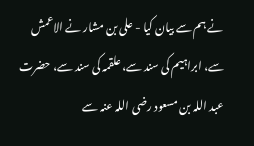نے ہم سے بیان کیا - علی بن مشار نے الاعمش سے، ابراہیم کی سند سے، علقمہ کی سند سے، حضرت عبد اللہ بن مسعود رضی اللہ عنہ سے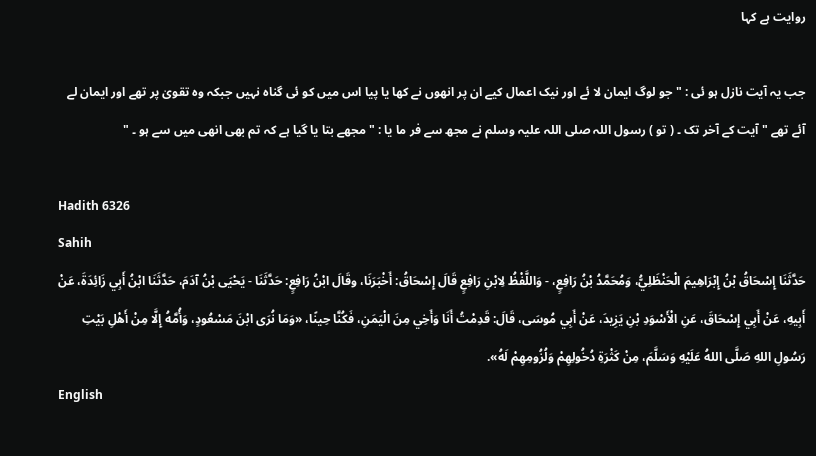روایت ہے کہا

جب یہ آیت نازل ہو ئی : " جو لوگ ایمان لا ئے اور نیک اعمال کیے ان پر انھوں نے کھا یا پیا اس میں کو ئی گناہ نہیں جبکہ وہ تقویٰ پر تھے اور ایمان لے آئے تھے " آیت کے آخر تک ۔ ( تو ) رسول اللہ صلی اللہ علیہ وسلم نے مجھ سے فر ما یا : " مجھے بتا یا گیا ہے کہ تم بھی انھی میں سے ہو ۔ "

Hadith 6326
Sahih
حَدَّثَنَا إِسْحَاقُ بْنُ إِبْرَاهِيمَ الْحَنْظَلِيُّ، وَمُحَمَّدُ بْنُ رَافِعٍ، - وَاللَّفْظُ لِابْنِ رَافِعٍ قَالَ إِسْحَاقُ: أَخْبَرَنَا، وقَالَ ابْنُ رَافِعٍ: حَدَّثَنَا - يَحْيَى بْنُ آدَمَ، حَدَّثَنَا ابْنُ أَبِي زَائِدَةَ، عَنْ أَبِيهِ، عَنْ أَبِي إِسْحَاقَ، عَنِ الْأَسْوَدِ بْنِ يَزِيدَ، عَنْ أَبِي مُوسَى، قَالَ: قَدِمْتُ أَنَا وَأَخِي مِنَ الْيَمَنِ، فَكُنَّا حِينًا، «وَمَا نُرَى ابْنَ مَسْعُودٍ، وَأُمَّهُ إِلَّا مِنْ أَهْلِ بَيْتِ رَسُولِ اللهِ صَلَّى اللهُ عَلَيْهِ وَسَلَّمَ، مِنْ كَثْرَةِ دُخُولِهِمْ وَلُزُومِهِمْ لَهُ».
English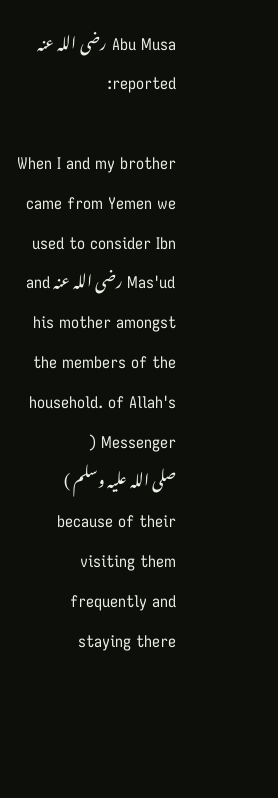Abu Musa رضی اللہ عنہ reported:

When I and my brother came from Yemen we used to consider Ibn Mas'ud رضی اللہ عنہ and his mother amongst the members of the household. of Allah's Messenger ( صلی ‌اللہ ‌علیہ ‌وسلم ‌) because of their visiting them frequently and staying there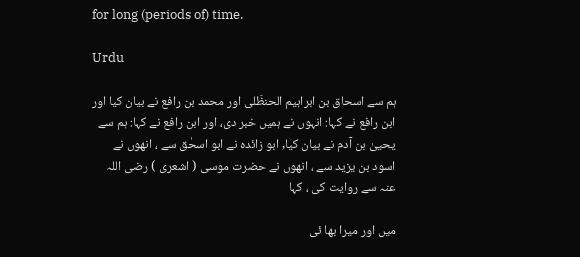for long (periods of) time.

Urdu

ہم سے اسحاق بن ابراہیم الحنظَلی اور محمد بن رافع نے بیان کیا اور ابن رافع نے کہا: انہوں نے ہمیں خبر دی، اور ابن رافع نے کہا: ہم سے یحییٰ بن آدم نے بیان کیا, ابو زائدہ نے ابو اسحٰق سے ، انھوں نے اسود بن یزید سے ، انھوں نے حضرت موسی ( اشعری ) رضی اللہ عنہ سے روایت کی ، کہا

میں اور میرا بھا ئی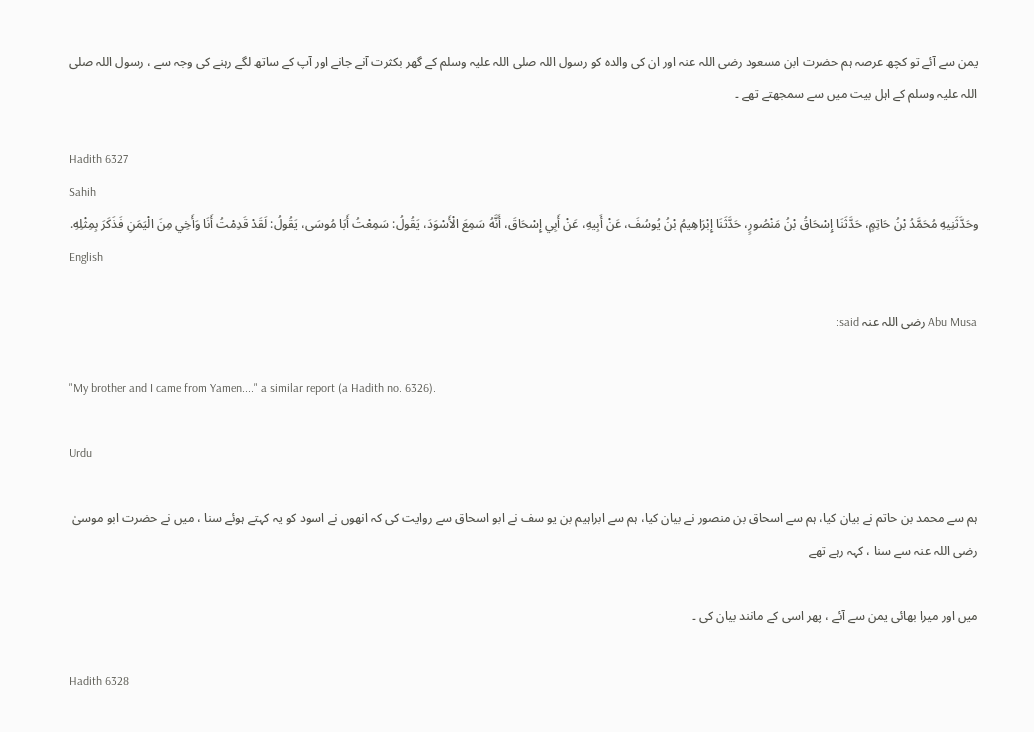یمن سے آئے تو کچھ عرصہ ہم حضرت ابن مسعود رضی اللہ عنہ اور ان کی والدہ کو رسول اللہ صلی اللہ علیہ وسلم کے گھر بکثرت آنے جانے اور آپ کے ساتھ لگے رہنے کی وجہ سے ، رسول اللہ صلی اللہ علیہ وسلم کے اہل بیت میں سے سمجھتے تھے ۔

Hadith 6327
Sahih
وحَدَّثَنِيهِ مُحَمَّدُ بْنُ حَاتِمٍ، حَدَّثَنَا إِسْحَاقُ بْنُ مَنْصُورٍ، حَدَّثَنَا إِبْرَاهِيمُ بْنُ يُوسُفَ، عَنْ أَبِيهِ، عَنْ أَبِي إِسْحَاقَ، أَنَّهُ سَمِعَ الْأَسْوَدَ، يَقُولُ: سَمِعْتُ أَبَا مُوسَى، يَقُولُ: لَقَدْ قَدِمْتُ أَنَا وَأَخِي مِنَ الْيَمَنِ فَذَكَرَ بِمِثْلِهِ.
English

Abu Musa رضی اللہ عنہ said:

"My brother and I came from Yamen...." a similar report (a Hadith no. 6326).

Urdu

ہم سے محمد بن حاتم نے بیان کیا، ہم سے اسحاق بن منصور نے بیان کیا، ہم سے ابراہیم بن یو سف نے ابو اسحاق سے روایت کی کہ انھوں نے اسود کو یہ کہتے ہوئے سنا ، میں نے حضرت ابو موسیٰ رضی اللہ عنہ سے سنا ، کہہ رہے تھے

میں اور میرا بھائی یمن سے آئے ، پھر اسی کے مانند بیان کی ۔

Hadith 6328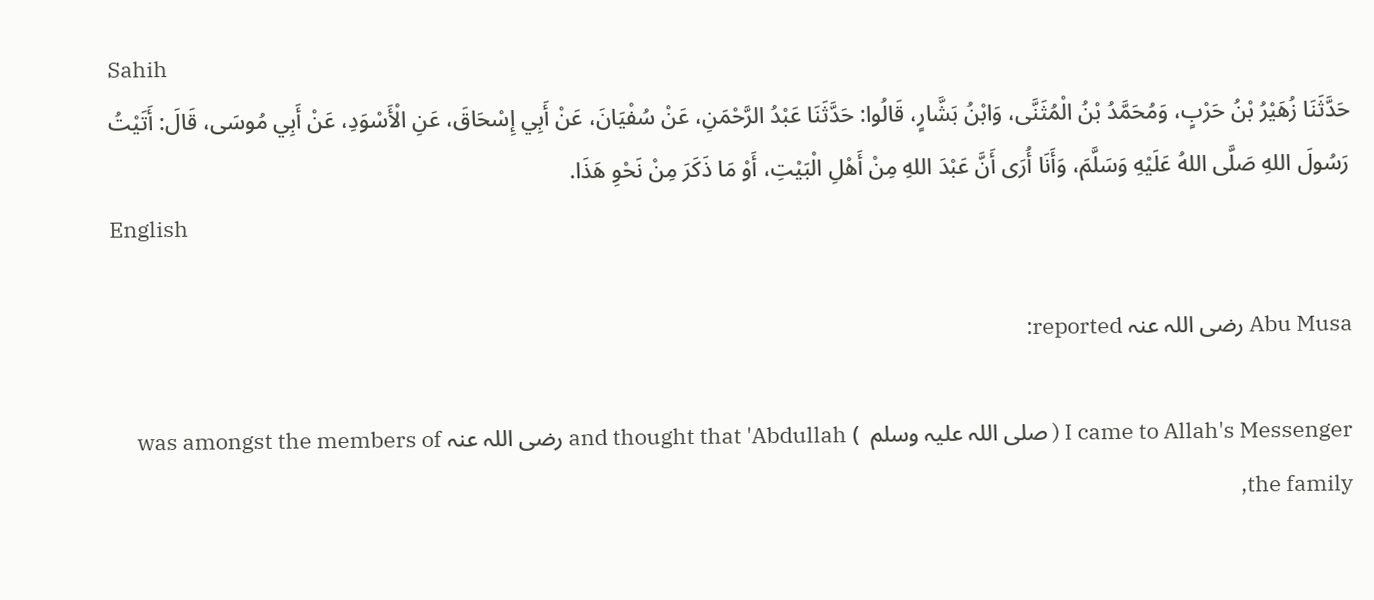Sahih
حَدَّثَنَا زُهَيْرُ بْنُ حَرْبٍ، وَمُحَمَّدُ بْنُ الْمُثَنَّى، وَابْنُ بَشَّارٍ، قَالُوا: حَدَّثَنَا عَبْدُ الرَّحْمَنِ، عَنْ سُفْيَانَ، عَنْ أَبِي إِسْحَاقَ، عَنِ الْأَسْوَدِ، عَنْ أَبِي مُوسَى، قَالَ: أَتَيْتُ رَسُولَ اللهِ صَلَّى اللهُ عَلَيْهِ وَسَلَّمَ، وَأَنَا أُرَى أَنَّ عَبْدَ اللهِ مِنْ أَهْلِ الْبَيْتِ، أَوْ مَا ذَكَرَ مِنْ نَحْوِ هَذَا.
English

Abu Musa رضی اللہ عنہ reported:

I came to Allah's Messenger ( صلی ‌اللہ ‌علیہ ‌وسلم ‌ ) and thought that 'Abdullah رضی اللہ عنہ was amongst the members of the family,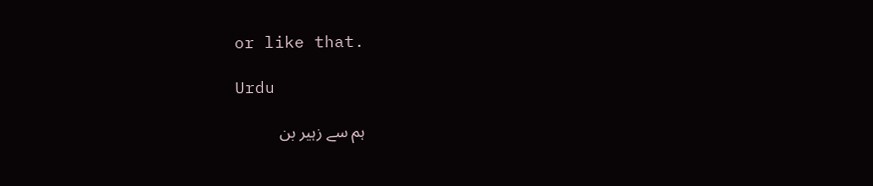or like that.

Urdu

ہم سے زہیر بن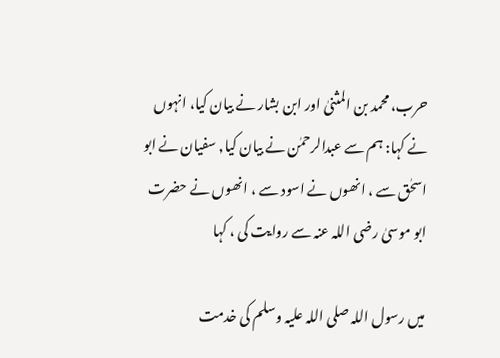حرب، محمد بن المثنیٰ اور ابن بشار نے بیان کیا، انہوں نے کہا: ہم سے عبدالرحمٰن نے بیان کیا, سفیان نے ابو اسحٰق سے ، انھوں نے اسود سے ، انھوں نے حضرت ابو موسیٰ رضی اللہ عنہ سے روایت کی ، کہا

میں رسول اللہ صلی اللہ علیہ وسلم کی خدمت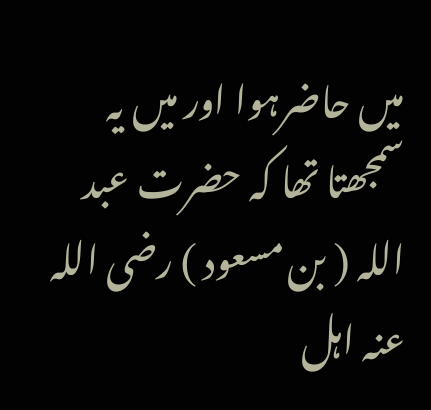میں حاضرہوا اور میں یہ سمجھتا تھا کہ حضرت عبد اللہ ( بن مسعود ) رضی اللہ عنہ اہل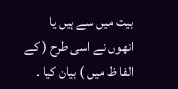بیت میں سے ہیں یا انھوں نے اسی طرح ( کے الفا ظ میں ) بیان کیا ۔